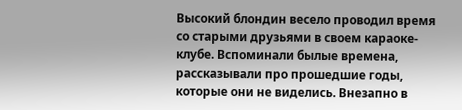Высокий блондин весело проводил время со старыми друзьями в своем караоке-клубе. Вспоминали былые времена, рассказывали про прошедшие годы, которые они не виделись. Внезапно в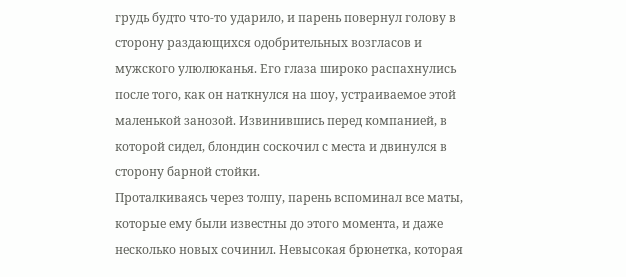грудь будто что-то ударило, и парень повернул голову в сторону раздающихся одобрительных возгласов и мужского улюлюканья. Его глаза широко распахнулись после того, как он наткнулся на шоу, устраиваемое этой маленькой занозой. Извинившись перед компанией, в которой сидел, блондин соскочил с места и двинулся в сторону барной стойки.
Проталкиваясь через толпу, парень вспоминал все маты, которые ему были известны до этого момента, и даже несколько новых сочинил. Невысокая брюнетка, которая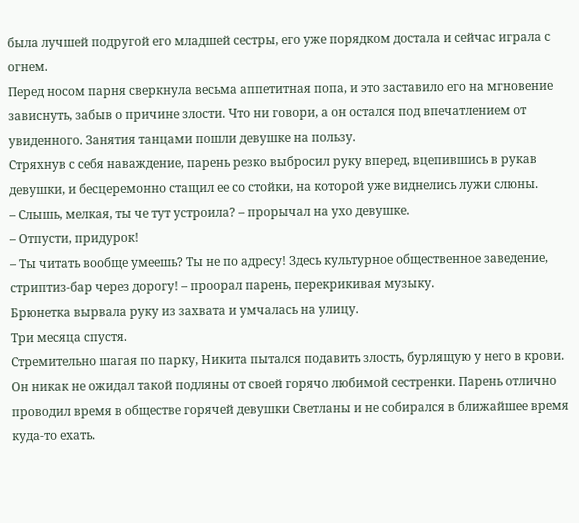была лучшей подругой его младшей сестры, его уже порядком достала и сейчас играла с огнем.
Перед носом парня сверкнула весьма аппетитная попа, и это заставило его на мгновение зависнуть, забыв о причине злости. Что ни говори, а он остался под впечатлением от увиденного. Занятия танцами пошли девушке на пользу.
Стряхнув с себя наваждение, парень резко выбросил руку вперед, вцепившись в рукав девушки, и бесцеремонно стащил ее со стойки, на которой уже виднелись лужи слюны.
– Слышь, мелкая, ты че тут устроила? – прорычал на ухо девушке.
– Отпусти, придурок!
– Ты читать вообще умеешь? Ты не по адресу! Здесь культурное общественное заведение, стриптиз-бар через дорогу! – проорал парень, перекрикивая музыку.
Брюнетка вырвала руку из захвата и умчалась на улицу.
Три месяца спустя.
Стремительно шагая по парку, Никита пытался подавить злость, бурлящую у него в крови. Он никак не ожидал такой подляны от своей горячо любимой сестренки. Парень отлично проводил время в обществе горячей девушки Светланы и не собирался в ближайшее время куда-то ехать.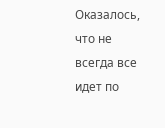Оказалось, что не всегда все идет по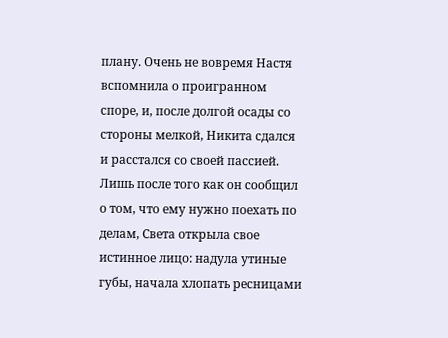плану. Очень не вовремя Настя вспомнила о проигранном споре, и, после долгой осады со стороны мелкой, Никита сдался и расстался со своей пассией. Лишь после того как он сообщил о том, что ему нужно поехать по делам, Света открыла свое истинное лицо: надула утиные губы, начала хлопать ресницами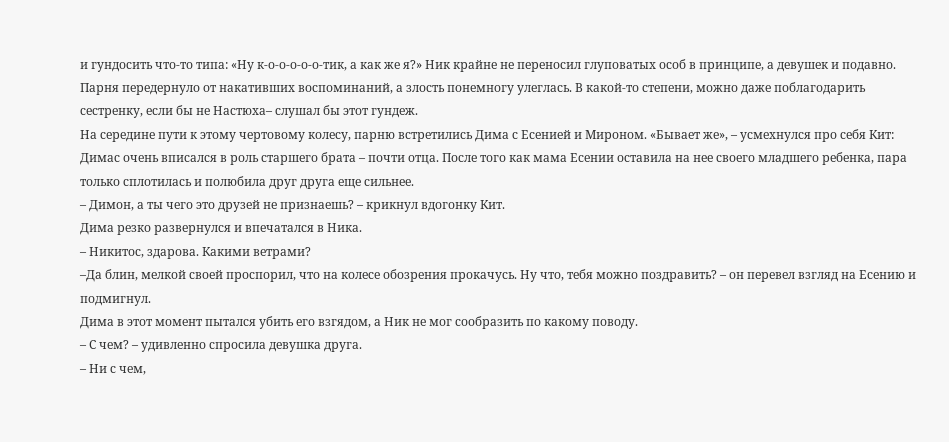и гундосить что-то типа: «Ну к-о-о-о-о-о-тик, а как же я?» Ник крайне не переносил глуповатых особ в принципе, а девушек и подавно. Парня передернуло от накативших воспоминаний, а злость понемногу улеглась. В какой-то степени, можно даже поблагодарить сестренку, если бы не Настюха– слушал бы этот гундеж.
На середине пути к этому чертовому колесу, парню встретились Дима с Есенией и Мироном. «Бывает же», – усмехнулся про себя Кит: Димас очень вписался в роль старшего брата – почти отца. После того как мама Есении оставила на нее своего младшего ребенка, пара только сплотилась и полюбила друг друга еще сильнее.
– Димон, а ты чего это друзей не признаешь? – крикнул вдогонку Кит.
Дима резко развернулся и впечатался в Ника.
– Никитос, здарова. Какими ветрами?
–Да блин, мелкой своей проспорил, что на колесе обозрения прокачусь. Ну что, тебя можно поздравить? – он перевел взгляд на Есению и подмигнул.
Дима в этот момент пытался убить его взгядом, а Ник не мог сообразить по какому поводу.
– С чем? – удивленно спросила девушка друга.
– Ни с чем,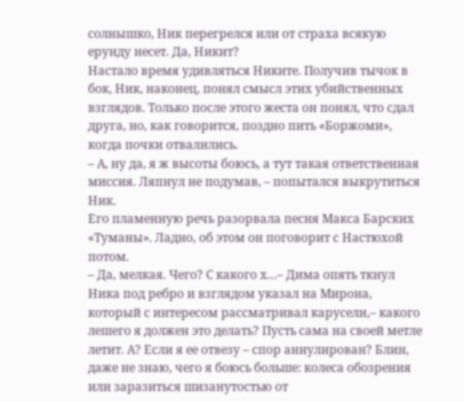солнышко, Ник перегрелся или от страха всякую ерунду несет. Да, Никит?
Настало время удивляться Никите. Получив тычок в бок, Ник, наконец, понял смысл этих убийственных взглядов. Только после этого жеста он понял, что сдал друга, но, как говорится, поздно пить «Боржоми», когда почки отвалились.
– А, ну да, я ж высоты боюсь, а тут такая ответственная миссия. Ляпнул не подумав, – попытался выкрутиться Ник.
Его пламенную речь разорвала песня Макса Барских «Туманы». Ладно, об этом он поговорит с Настюхой потом.
– Да, мелкая. Чего? С какого х…– Дима опять ткнул Ника под ребро и взглядом указал на Мирона, который с интересом рассматривал карусели,– какого лешего я должен это делать? Пусть сама на своей метле летит. А? Если я ее отвезу – спор аннулирован? Блин, даже не знаю, чего я боюсь больше: колеса обозрения или заразиться шизанутостью от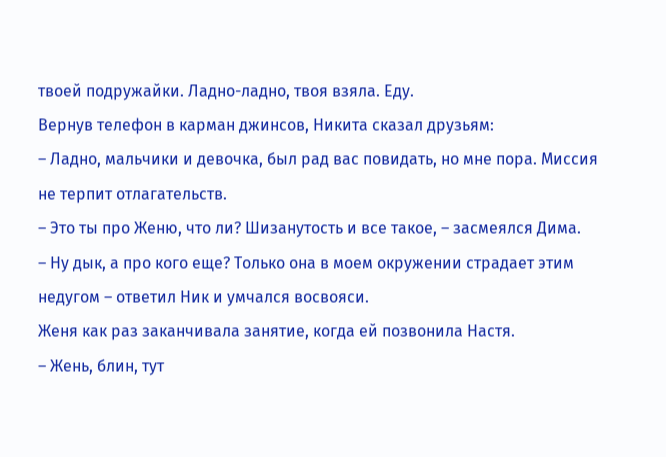твоей подружайки. Ладно-ладно, твоя взяла. Еду.
Вернув телефон в карман джинсов, Никита сказал друзьям:
– Ладно, мальчики и девочка, был рад вас повидать, но мне пора. Миссия не терпит отлагательств.
– Это ты про Женю, что ли? Шизанутость и все такое, – засмеялся Дима.
– Ну дык, а про кого еще? Только она в моем окружении страдает этим недугом – ответил Ник и умчался восвояси.
Женя как раз заканчивала занятие, когда ей позвонила Настя.
– Жень, блин, тут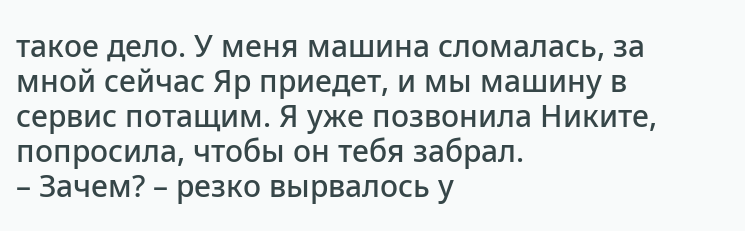такое дело. У меня машина сломалась, за мной сейчас Яр приедет, и мы машину в сервис потащим. Я уже позвонила Никите, попросила, чтобы он тебя забрал.
– Зачем? – резко вырвалось у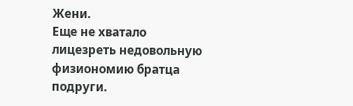Жени.
Еще не хватало лицезреть недовольную физиономию братца подруги.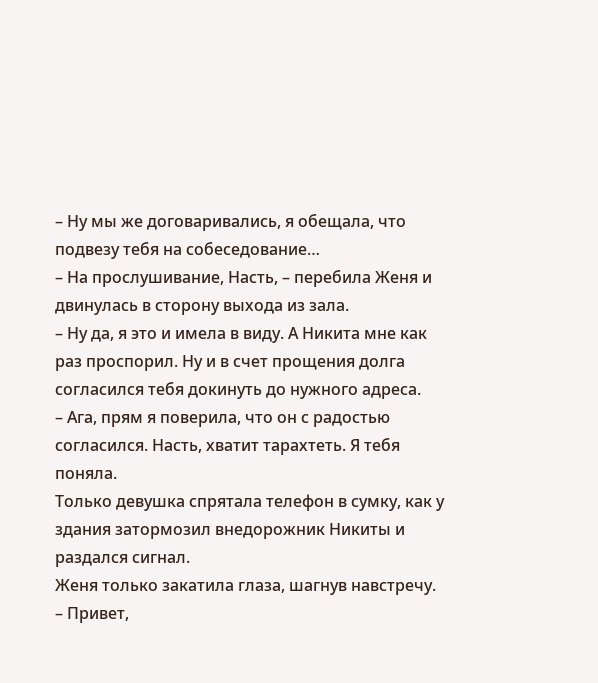– Ну мы же договаривались, я обещала, что подвезу тебя на собеседование…
– На прослушивание, Насть, – перебила Женя и двинулась в сторону выхода из зала.
– Ну да, я это и имела в виду. А Никита мне как раз проспорил. Ну и в счет прощения долга согласился тебя докинуть до нужного адреса.
– Ага, прям я поверила, что он с радостью согласился. Насть, хватит тарахтеть. Я тебя поняла.
Только девушка спрятала телефон в сумку, как у здания затормозил внедорожник Никиты и раздался сигнал.
Женя только закатила глаза, шагнув навстречу.
– Привет,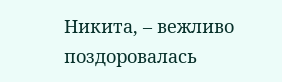Никита, – вежливо поздоровалась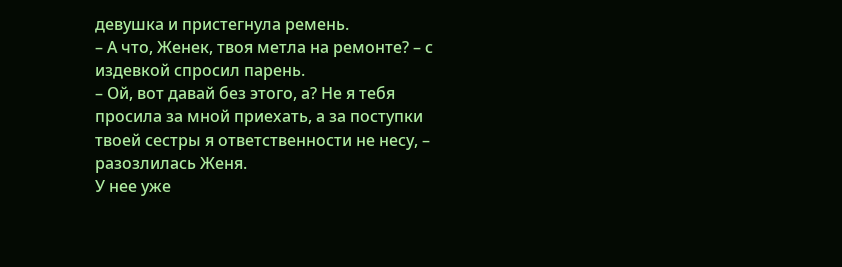девушка и пристегнула ремень.
– А что, Женек, твоя метла на ремонте? – с издевкой спросил парень.
– Ой, вот давай без этого, а? Не я тебя просила за мной приехать, а за поступки твоей сестры я ответственности не несу, – разозлилась Женя.
У нее уже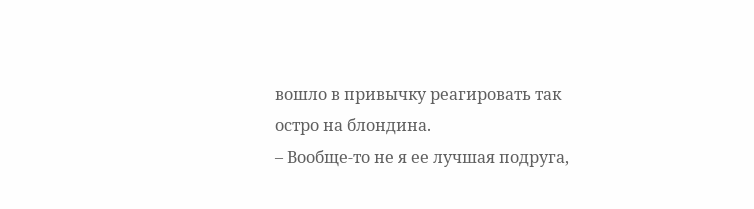вошло в привычку реагировать так остро на блондина.
– Вообще-то не я ее лучшая подруга,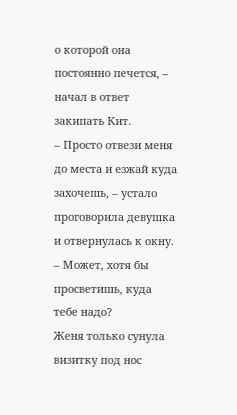о которой она постоянно печется, – начал в ответ закипать Кит.
– Просто отвези меня до места и езжай куда захочешь, – устало проговорила девушка и отвернулась к окну.
– Может, хотя бы просветишь, куда тебе надо?
Женя только сунула визитку под нос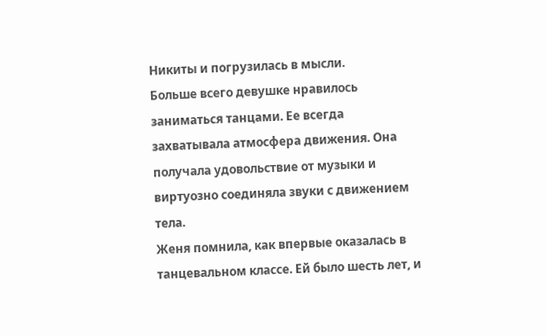Никиты и погрузилась в мысли.
Больше всего девушке нравилось заниматься танцами. Ее всегда захватывала атмосфера движения. Она получала удовольствие от музыки и виртуозно соединяла звуки с движением тела.
Женя помнила, как впервые оказалась в танцевальном классе. Ей было шесть лет, и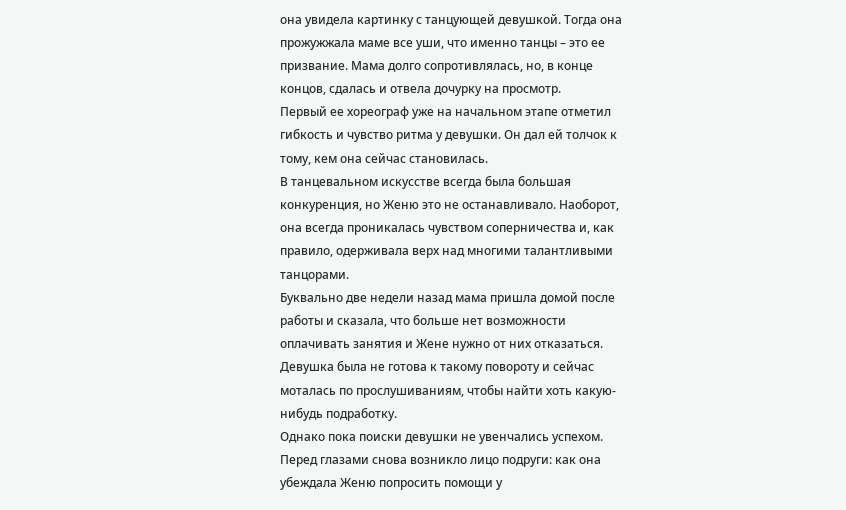она увидела картинку с танцующей девушкой. Тогда она прожужжала маме все уши, что именно танцы – это ее призвание. Мама долго сопротивлялась, но, в конце концов, сдалась и отвела дочурку на просмотр.
Первый ее хореограф уже на начальном этапе отметил гибкость и чувство ритма у девушки. Он дал ей толчок к тому, кем она сейчас становилась.
В танцевальном искусстве всегда была большая конкуренция, но Женю это не останавливало. Наоборот, она всегда проникалась чувством соперничества и, как правило, одерживала верх над многими талантливыми танцорами.
Буквально две недели назад мама пришла домой после работы и сказала, что больше нет возможности оплачивать занятия и Жене нужно от них отказаться. Девушка была не готова к такому повороту и сейчас моталась по прослушиваниям, чтобы найти хоть какую-нибудь подработку.
Однако пока поиски девушки не увенчались успехом. Перед глазами снова возникло лицо подруги: как она убеждала Женю попросить помощи у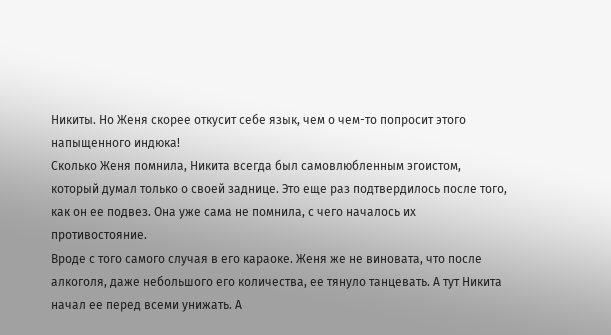Никиты. Но Женя скорее откусит себе язык, чем о чем-то попросит этого напыщенного индюка!
Сколько Женя помнила, Никита всегда был самовлюбленным эгоистом, который думал только о своей заднице. Это еще раз подтвердилось после того, как он ее подвез. Она уже сама не помнила, с чего началось их противостояние.
Вроде с того самого случая в его караоке. Женя же не виновата, что после алкоголя, даже небольшого его количества, ее тянуло танцевать. А тут Никита начал ее перед всеми унижать. А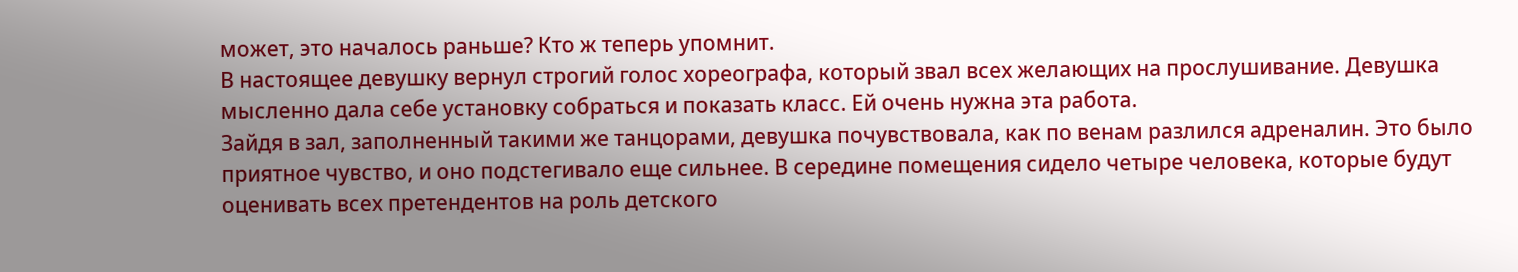может, это началось раньше? Кто ж теперь упомнит.
В настоящее девушку вернул строгий голос хореографа, который звал всех желающих на прослушивание. Девушка мысленно дала себе установку собраться и показать класс. Ей очень нужна эта работа.
Зайдя в зал, заполненный такими же танцорами, девушка почувствовала, как по венам разлился адреналин. Это было приятное чувство, и оно подстегивало еще сильнее. В середине помещения сидело четыре человека, которые будут оценивать всех претендентов на роль детского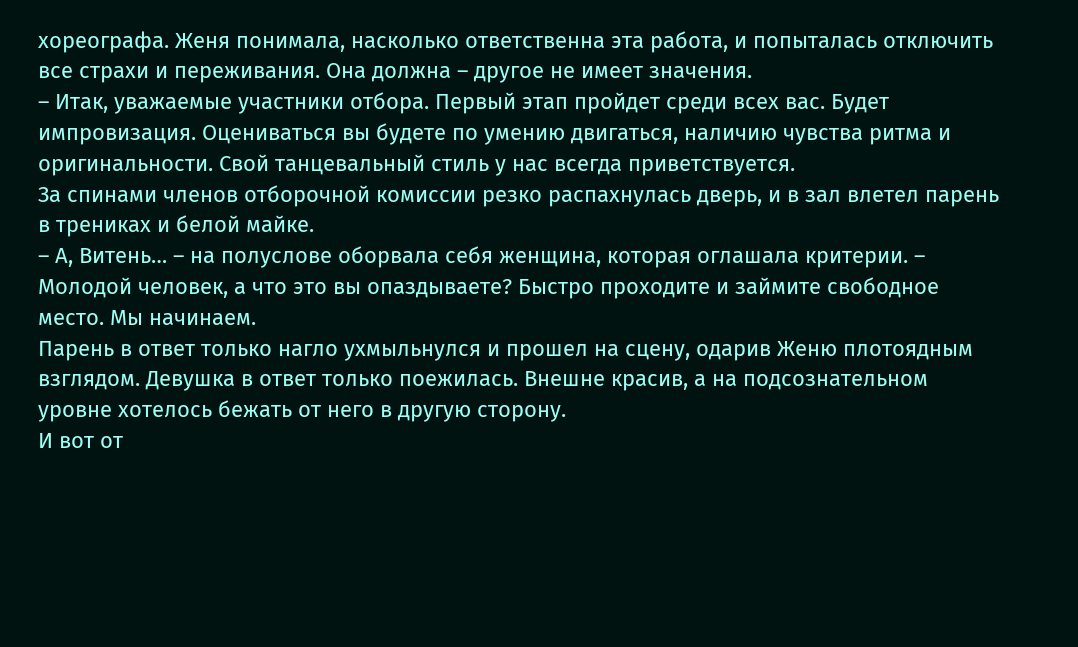хореографа. Женя понимала, насколько ответственна эта работа, и попыталась отключить все страхи и переживания. Она должна – другое не имеет значения.
– Итак, уважаемые участники отбора. Первый этап пройдет среди всех вас. Будет импровизация. Оцениваться вы будете по умению двигаться, наличию чувства ритма и оригинальности. Свой танцевальный стиль у нас всегда приветствуется.
За спинами членов отборочной комиссии резко распахнулась дверь, и в зал влетел парень в трениках и белой майке.
– А, Витень… – на полуслове оборвала себя женщина, которая оглашала критерии. – Молодой человек, а что это вы опаздываете? Быстро проходите и займите свободное место. Мы начинаем.
Парень в ответ только нагло ухмыльнулся и прошел на сцену, одарив Женю плотоядным взглядом. Девушка в ответ только поежилась. Внешне красив, а на подсознательном уровне хотелось бежать от него в другую сторону.
И вот от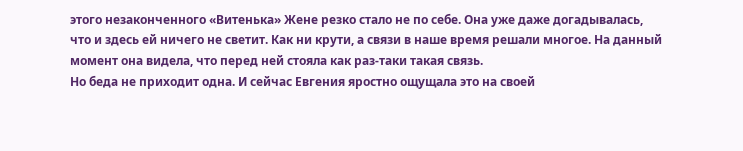этого незаконченного «Витенька» Жене резко стало не по себе. Она уже даже догадывалась, что и здесь ей ничего не светит. Как ни крути, а связи в наше время решали многое. На данный момент она видела, что перед ней стояла как раз-таки такая связь.
Но беда не приходит одна. И сейчас Евгения яростно ощущала это на своей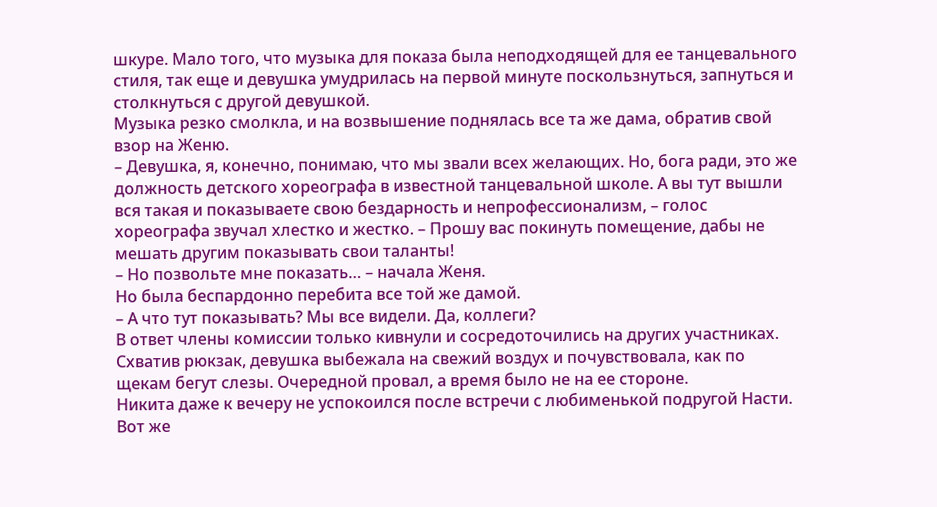шкуре. Мало того, что музыка для показа была неподходящей для ее танцевального стиля, так еще и девушка умудрилась на первой минуте поскользнуться, запнуться и столкнуться с другой девушкой.
Музыка резко смолкла, и на возвышение поднялась все та же дама, обратив свой взор на Женю.
– Девушка, я, конечно, понимаю, что мы звали всех желающих. Но, бога ради, это же должность детского хореографа в известной танцевальной школе. А вы тут вышли вся такая и показываете свою бездарность и непрофессионализм, – голос хореографа звучал хлестко и жестко. – Прошу вас покинуть помещение, дабы не мешать другим показывать свои таланты!
– Но позвольте мне показать… – начала Женя.
Но была беспардонно перебита все той же дамой.
– А что тут показывать? Мы все видели. Да, коллеги?
В ответ члены комиссии только кивнули и сосредоточились на других участниках.
Схватив рюкзак, девушка выбежала на свежий воздух и почувствовала, как по щекам бегут слезы. Очередной провал, а время было не на ее стороне.
Никита даже к вечеру не успокоился после встречи с любименькой подругой Насти. Вот же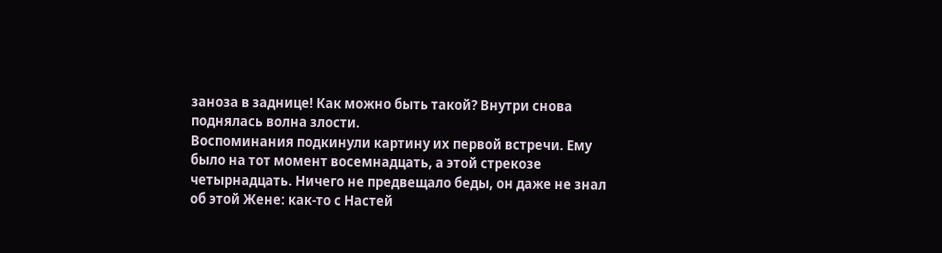заноза в заднице! Как можно быть такой? Внутри снова поднялась волна злости.
Воспоминания подкинули картину их первой встречи. Ему было на тот момент восемнадцать, а этой стрекозе четырнадцать. Ничего не предвещало беды, он даже не знал об этой Жене: как-то с Настей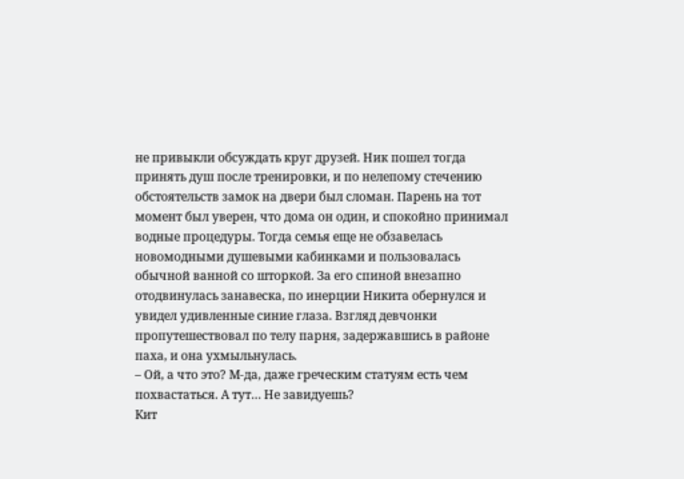не привыкли обсуждать круг друзей. Ник пошел тогда принять душ после тренировки, и по нелепому стечению обстоятельств замок на двери был сломан. Парень на тот момент был уверен, что дома он один, и спокойно принимал водные процедуры. Тогда семья еще не обзавелась новомодными душевыми кабинками и пользовалась обычной ванной со шторкой. За его спиной внезапно отодвинулась занавеска, по инерции Никита обернулся и увидел удивленные синие глаза. Взгляд девчонки пропутешествовал по телу парня, задержавшись в районе паха, и она ухмыльнулась.
– Ой, а что это? М-да, даже греческим статуям есть чем похвастаться. А тут… Не завидуешь?
Кит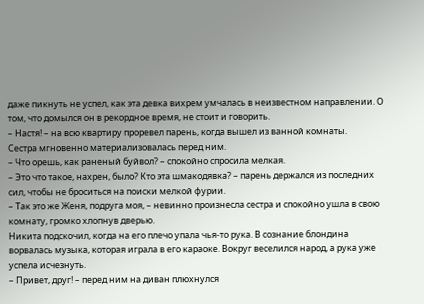даже пикнуть не успел, как эта девка вихрем умчалась в неизвестном направлении. О том, что домылся он в рекордное время, не стоит и говорить.
– Настя! – на всю квартиру проревел парень, когда вышел из ванной комнаты.
Сестра мгновенно материализовалась перед ним.
– Что орешь, как раненый буйвол? – спокойно спросила мелкая.
– Это что такое, нахрен, было? Кто эта шмакодявка? – парень держался из последних сил, чтобы не броситься на поиски мелкой фурии.
– Так это же Женя, подруга моя, – невинно произнесла сестра и спокойно ушла в свою комнату, громко хлопнув дверью.
Никита подскочил, когда на его плечо упала чья-то рука. В сознание блондина ворвалась музыка, которая играла в его караоке. Вокруг веселился народ, а рука уже успела исчезнуть.
– Привет, друг! – перед ним на диван плюхнулся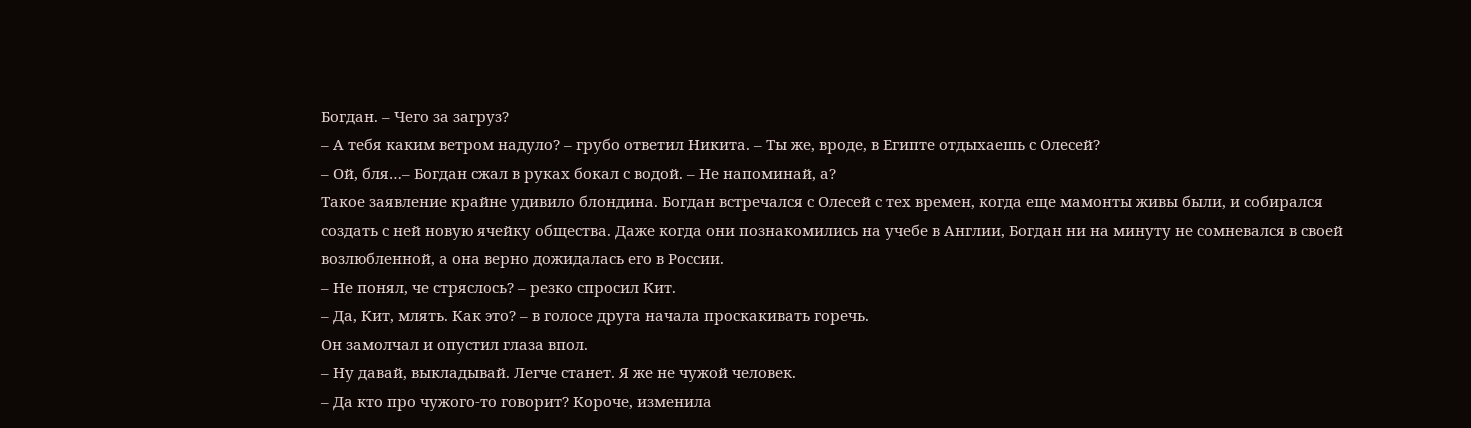Богдан. – Чего за загруз?
– А тебя каким ветром надуло? – грубо ответил Никита. – Ты же, вроде, в Египте отдыхаешь с Олесей?
– Ой, бля…– Богдан сжал в руках бокал с водой. – Не напоминай, а?
Такое заявление крайне удивило блондина. Богдан встречался с Олесей с тех времен, когда еще мамонты живы были, и собирался создать с ней новую ячейку общества. Даже когда они познакомились на учебе в Англии, Богдан ни на минуту не сомневался в своей возлюбленной, а она верно дожидалась его в России.
– Не понял, че стряслось? – резко спросил Кит.
– Да, Кит, млять. Как это? – в голосе друга начала проскакивать горечь.
Он замолчал и опустил глаза впол.
– Ну давай, выкладывай. Легче станет. Я же не чужой человек.
– Да кто про чужого-то говорит? Короче, изменила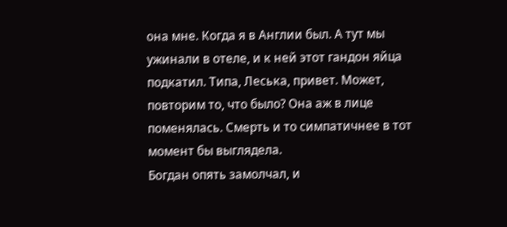она мне. Когда я в Англии был. А тут мы ужинали в отеле, и к ней этот гандон яйца подкатил. Типа, Леська, привет. Может, повторим то, что было? Она аж в лице поменялась. Смерть и то симпатичнее в тот момент бы выглядела.
Богдан опять замолчал, и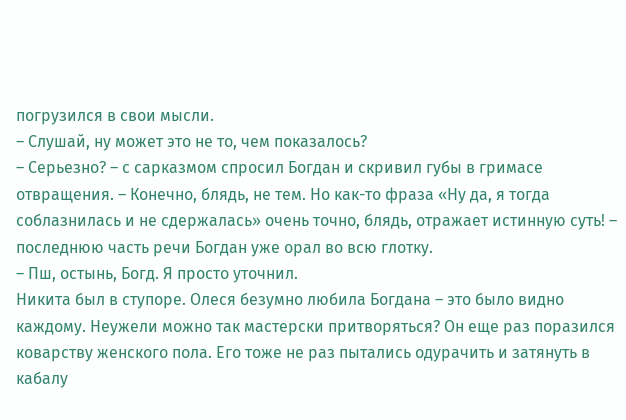погрузился в свои мысли.
– Слушай, ну может это не то, чем показалось?
– Серьезно? – с сарказмом спросил Богдан и скривил губы в гримасе отвращения. – Конечно, блядь, не тем. Но как-то фраза «Ну да, я тогда соблазнилась и не сдержалась» очень точно, блядь, отражает истинную суть! – последнюю часть речи Богдан уже орал во всю глотку.
– Пш, остынь, Богд. Я просто уточнил.
Никита был в ступоре. Олеся безумно любила Богдана – это было видно каждому. Неужели можно так мастерски притворяться? Он еще раз поразился коварству женского пола. Его тоже не раз пытались одурачить и затянуть в кабалу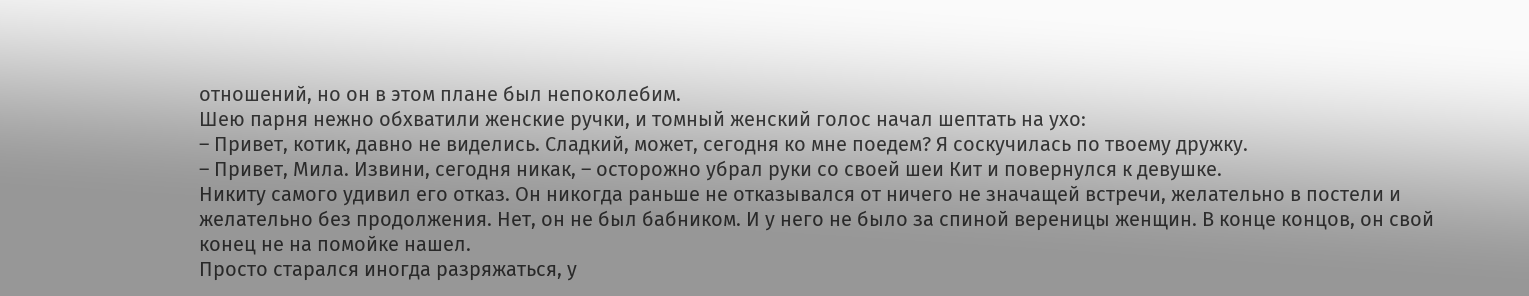отношений, но он в этом плане был непоколебим.
Шею парня нежно обхватили женские ручки, и томный женский голос начал шептать на ухо:
– Привет, котик, давно не виделись. Сладкий, может, сегодня ко мне поедем? Я соскучилась по твоему дружку.
– Привет, Мила. Извини, сегодня никак, – осторожно убрал руки со своей шеи Кит и повернулся к девушке.
Никиту самого удивил его отказ. Он никогда раньше не отказывался от ничего не значащей встречи, желательно в постели и желательно без продолжения. Нет, он не был бабником. И у него не было за спиной вереницы женщин. В конце концов, он свой конец не на помойке нашел.
Просто старался иногда разряжаться, у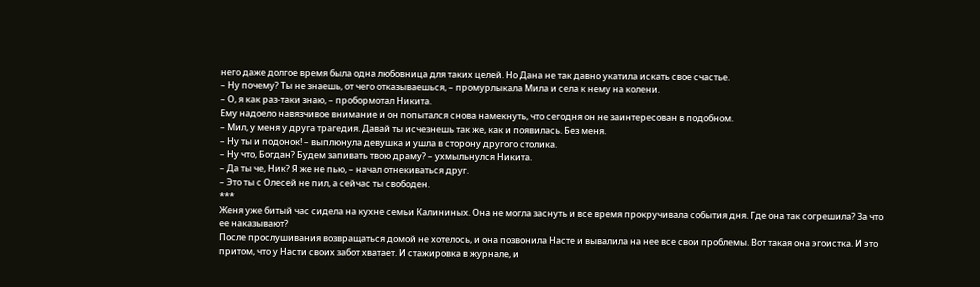него даже долгое время была одна любовница для таких целей. Но Дана не так давно укатила искать свое счастье.
– Ну почему? Ты не знаешь, от чего отказываешься, – промурлыкала Мила и села к нему на колени.
– О, я как раз-таки знаю, – пробормотал Никита.
Ему надоело навязчивое внимание и он попытался снова намекнуть, что сегодня он не заинтересован в подобном.
– Мил, у меня у друга трагедия. Давай ты исчезнешь так же, как и появилась. Без меня.
– Ну ты и подонок! – выплюнула девушка и ушла в сторону другого столика.
– Ну что, Богдан? Будем запивать твою драму? – ухмыльнулся Никита.
– Да ты че, Ник? Я же не пью, – начал отнекиваться друг.
– Это ты с Олесей не пил, а сейчас ты свободен.
***
Женя уже битый час сидела на кухне семьи Калининых. Она не могла заснуть и все время прокручивала события дня. Где она так согрешила? За что ее наказывают?
После прослушивания возвращаться домой не хотелось, и она позвонила Насте и вывалила на нее все свои проблемы. Вот такая она эгоистка. И это притом, что у Насти своих забот хватает. И стажировка в журнале, и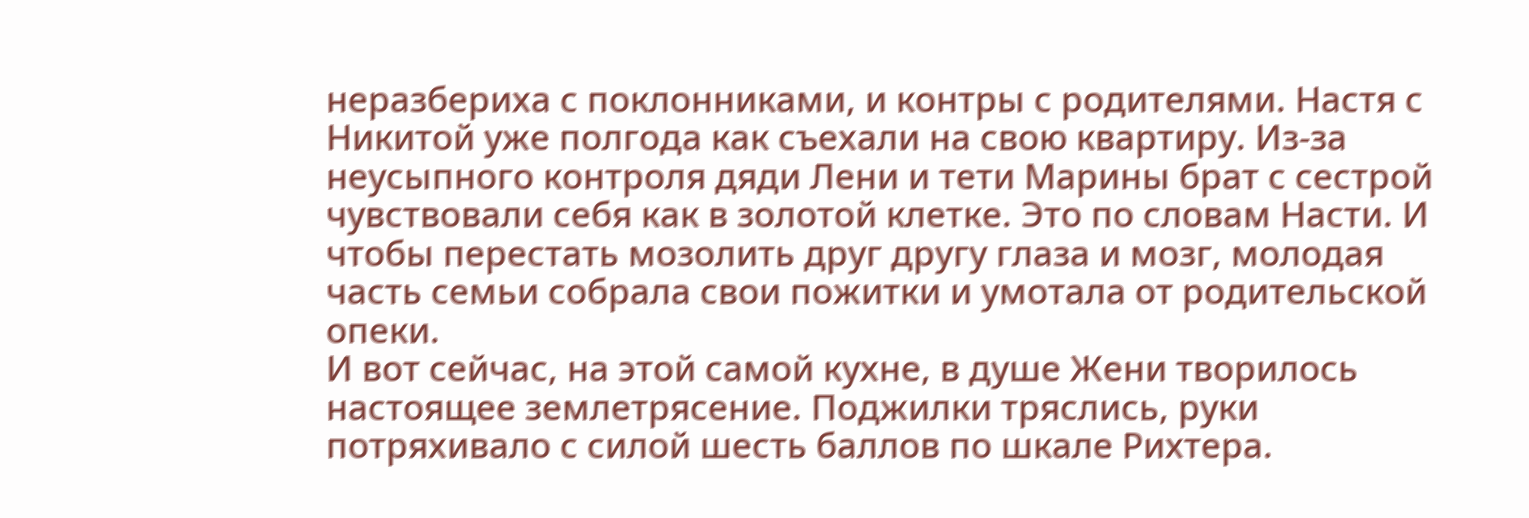неразбериха с поклонниками, и контры с родителями. Настя с Никитой уже полгода как съехали на свою квартиру. Из-за неусыпного контроля дяди Лени и тети Марины брат с сестрой чувствовали себя как в золотой клетке. Это по словам Насти. И чтобы перестать мозолить друг другу глаза и мозг, молодая часть семьи собрала свои пожитки и умотала от родительской опеки.
И вот сейчас, на этой самой кухне, в душе Жени творилось настоящее землетрясение. Поджилки тряслись, руки потряхивало с силой шесть баллов по шкале Рихтера.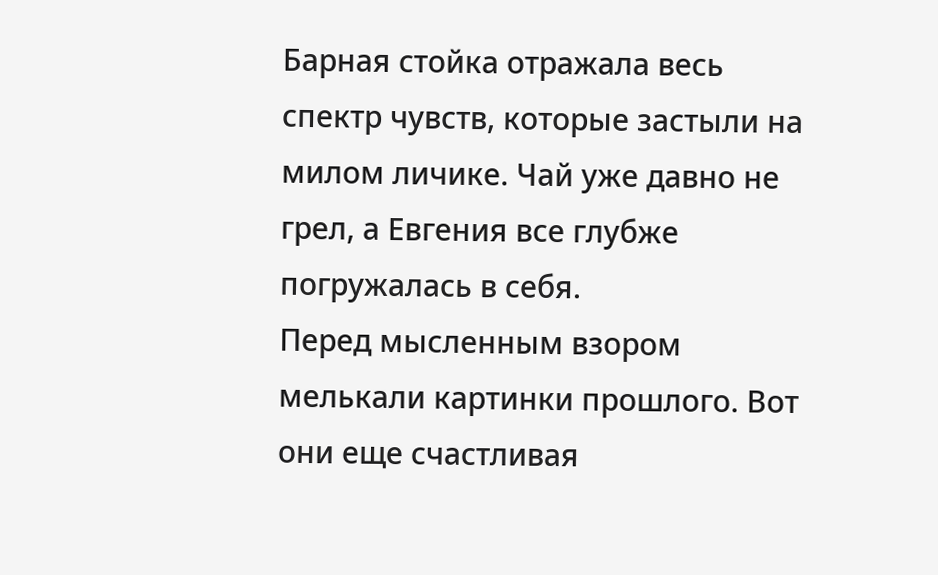Барная стойка отражала весь спектр чувств, которые застыли на милом личике. Чай уже давно не грел, а Евгения все глубже погружалась в себя.
Перед мысленным взором мелькали картинки прошлого. Вот они еще счастливая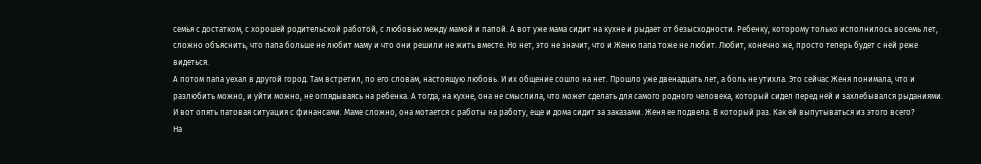семья с достатком, с хорошей родительской работой, с любовью между мамой и папой. А вот уже мама сидит на кухне и рыдает от безысходности. Ребенку, которому только исполнилось восемь лет, сложно объяснить, что папа больше не любит маму и что они решили не жить вместе. Но нет, это не значит, что и Женю папа тоже не любит. Любит, конечно же, просто теперь будет с ней реже видеться.
А потом папа уехал в другой город. Там встретил, по его словам, настоящую любовь. И их общение сошло на нет. Прошло уже двенадцать лет, а боль не утихла. Это сейчас Женя понимала, что и разлюбить можно, и уйти можно, не оглядываясь на ребенка. А тогда, на кухне, она не смыслила, что может сделать для самого родного человека, который сидел перед ней и захлебывался рыданиями.
И вот опять патовая ситуация с финансами. Маме сложно, она мотается с работы на работу, еще и дома сидит за заказами. Женя ее подвела. В который раз. Как ей выпутываться из этого всего?
На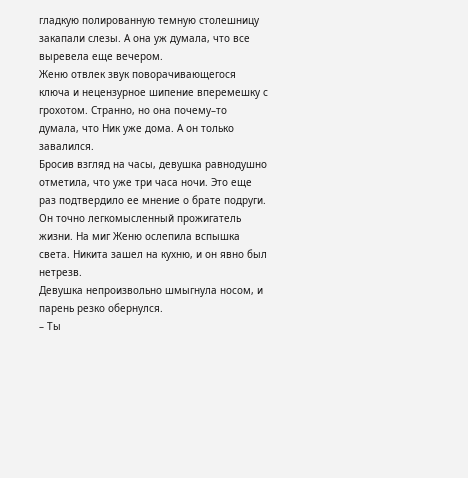гладкую полированную темную столешницу закапали слезы. А она уж думала, что все выревела еще вечером.
Женю отвлек звук поворачивающегося ключа и нецензурное шипение вперемешку с грохотом. Странно, но она почему–то думала, что Ник уже дома. А он только завалился.
Бросив взгляд на часы, девушка равнодушно отметила, что уже три часа ночи. Это еще раз подтвердило ее мнение о брате подруги. Он точно легкомысленный прожигатель жизни. На миг Женю ослепила вспышка света. Никита зашел на кухню, и он явно был нетрезв.
Девушка непроизвольно шмыгнула носом, и парень резко обернулся.
– Ты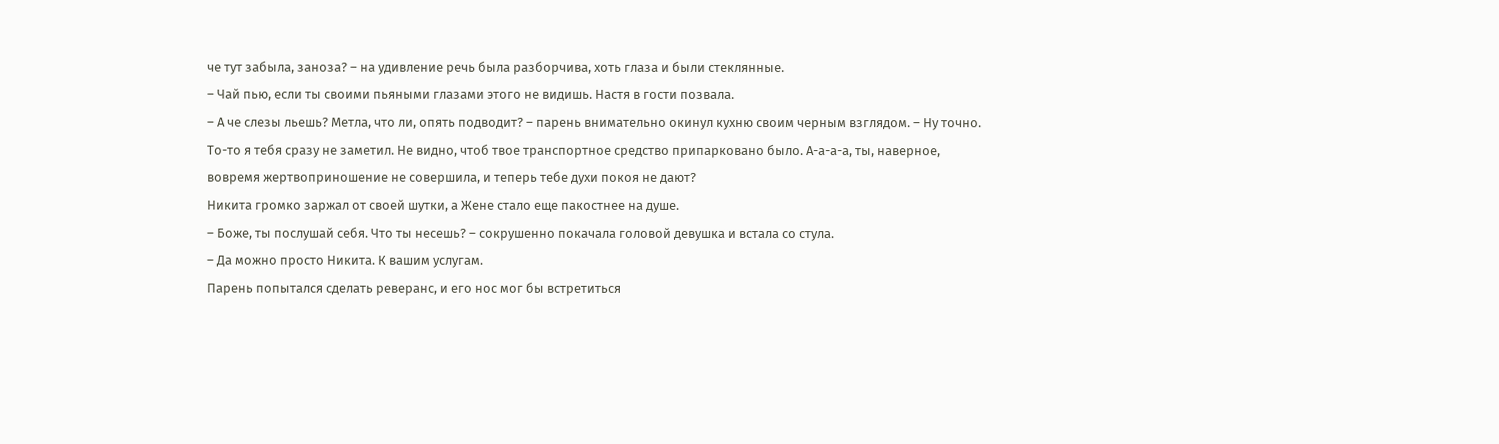че тут забыла, заноза? – на удивление речь была разборчива, хоть глаза и были стеклянные.
– Чай пью, если ты своими пьяными глазами этого не видишь. Настя в гости позвала.
– А че слезы льешь? Метла, что ли, опять подводит? – парень внимательно окинул кухню своим черным взглядом. – Ну точно. То-то я тебя сразу не заметил. Не видно, чтоб твое транспортное средство припарковано было. А-а-а-а, ты, наверное, вовремя жертвоприношение не совершила, и теперь тебе духи покоя не дают?
Никита громко заржал от своей шутки, а Жене стало еще пакостнее на душе.
– Боже, ты послушай себя. Что ты несешь? – сокрушенно покачала головой девушка и встала со стула.
– Да можно просто Никита. К вашим услугам.
Парень попытался сделать реверанс, и его нос мог бы встретиться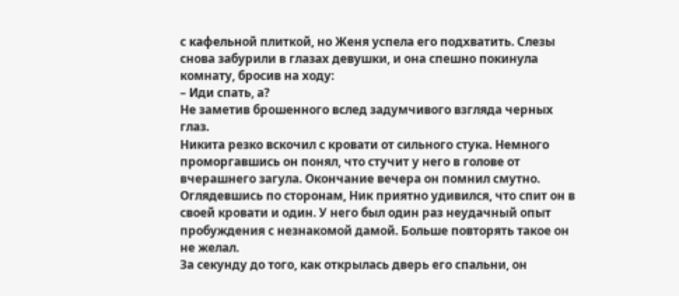с кафельной плиткой, но Женя успела его подхватить. Слезы снова забурили в глазах девушки, и она спешно покинула комнату, бросив на ходу:
– Иди спать, а?
Не заметив брошенного вслед задумчивого взгляда черных глаз.
Никита резко вскочил с кровати от сильного стука. Немного проморгавшись он понял, что стучит у него в голове от вчерашнего загула. Окончание вечера он помнил смутно. Оглядевшись по сторонам, Ник приятно удивился, что спит он в своей кровати и один. У него был один раз неудачный опыт пробуждения с незнакомой дамой. Больше повторять такое он не желал.
За секунду до того, как открылась дверь его спальни, он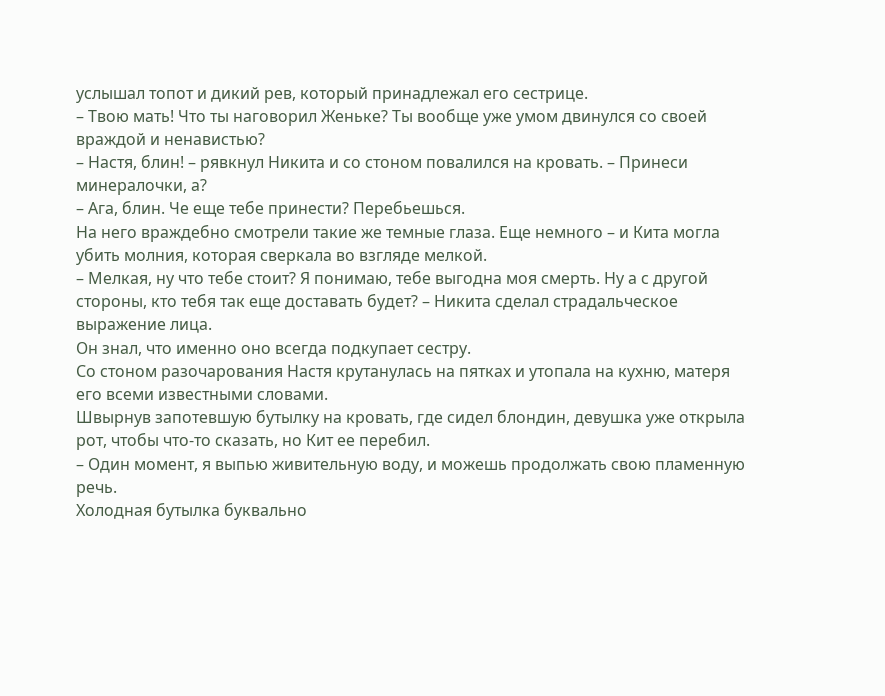услышал топот и дикий рев, который принадлежал его сестрице.
– Твою мать! Что ты наговорил Женьке? Ты вообще уже умом двинулся со своей враждой и ненавистью?
– Настя, блин! – рявкнул Никита и со стоном повалился на кровать. – Принеси минералочки, а?
– Ага, блин. Че еще тебе принести? Перебьешься.
На него враждебно смотрели такие же темные глаза. Еще немного – и Кита могла убить молния, которая сверкала во взгляде мелкой.
– Мелкая, ну что тебе стоит? Я понимаю, тебе выгодна моя смерть. Ну а с другой стороны, кто тебя так еще доставать будет? – Никита сделал страдальческое выражение лица.
Он знал, что именно оно всегда подкупает сестру.
Со стоном разочарования Настя крутанулась на пятках и утопала на кухню, матеря его всеми известными словами.
Швырнув запотевшую бутылку на кровать, где сидел блондин, девушка уже открыла рот, чтобы что-то сказать, но Кит ее перебил.
– Один момент, я выпью живительную воду, и можешь продолжать свою пламенную речь.
Холодная бутылка буквально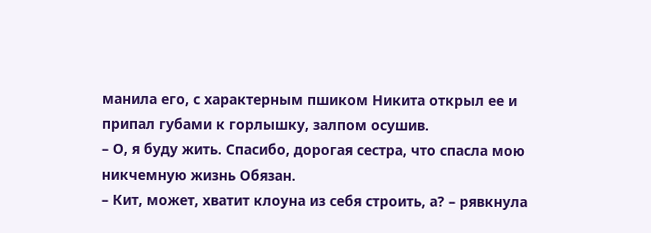манила его, с характерным пшиком Никита открыл ее и припал губами к горлышку, залпом осушив.
– О, я буду жить. Спасибо, дорогая сестра, что спасла мою никчемную жизнь Обязан.
– Кит, может, хватит клоуна из себя строить, а? – рявкнула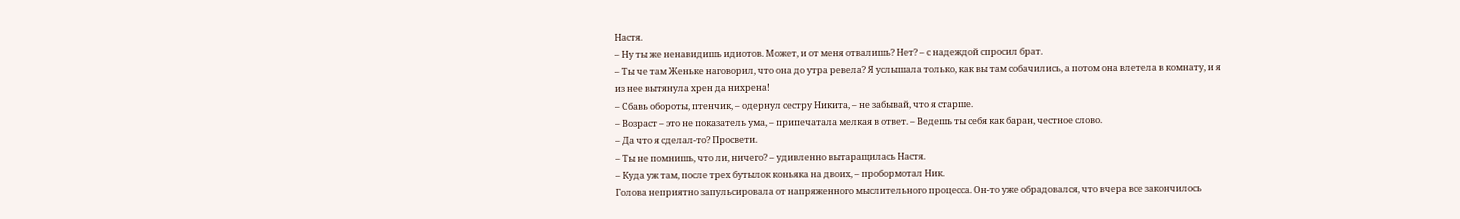Настя.
– Ну ты же ненавидишь идиотов. Может, и от меня отвалишь? Нет? – с надеждой спросил брат.
– Ты че там Женьке наговорил, что она до утра ревела? Я услышала только, как вы там собачились, а потом она влетела в комнату, и я из нее вытянула хрен да нихрена!
– Сбавь обороты, птенчик, – одернул сестру Никита, – не забывай, что я старше.
– Возраст – это не показатель ума, – припечатала мелкая в ответ. – Ведешь ты себя как баран, честное слово.
– Да что я сделал-то? Просвети.
– Ты не помнишь, что ли, ничего? – удивленно вытаращилась Настя.
– Куда уж там, после трех бутылок коньяка на двоих, – пробормотал Ник.
Голова неприятно запульсировала от напряженного мыслительного процесса. Он-то уже обрадовался, что вчера все закончилось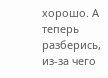хорошо. А теперь разберись, из-за чего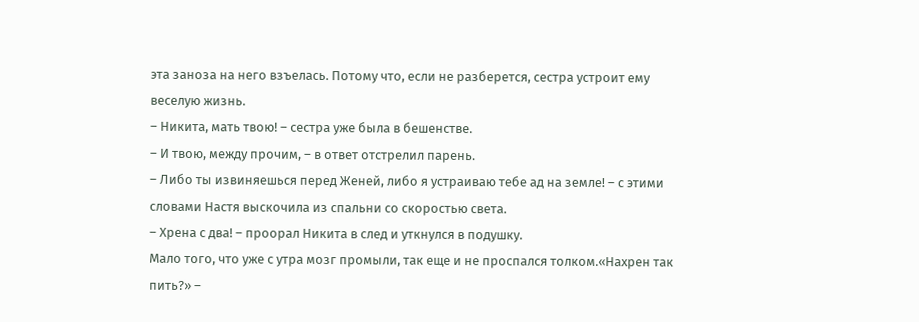эта заноза на него взъелась. Потому что, если не разберется, сестра устроит ему веселую жизнь.
– Никита, мать твою! – сестра уже была в бешенстве.
– И твою, между прочим, – в ответ отстрелил парень.
– Либо ты извиняешься перед Женей, либо я устраиваю тебе ад на земле! – с этими словами Настя выскочила из спальни со скоростью света.
– Хрена с два! – проорал Никита в след и уткнулся в подушку.
Мало того, что уже с утра мозг промыли, так еще и не проспался толком.«Нахрен так пить?» –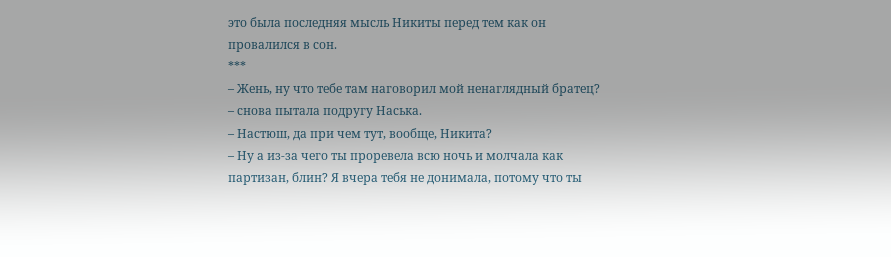это была последняя мысль Никиты перед тем как он провалился в сон.
***
– Жень, ну что тебе там наговорил мой ненаглядный братец? – снова пытала подругу Наська.
– Настюш, да при чем тут, вообще, Никита?
– Ну а из-за чего ты проревела всю ночь и молчала как партизан, блин? Я вчера тебя не донимала, потому что ты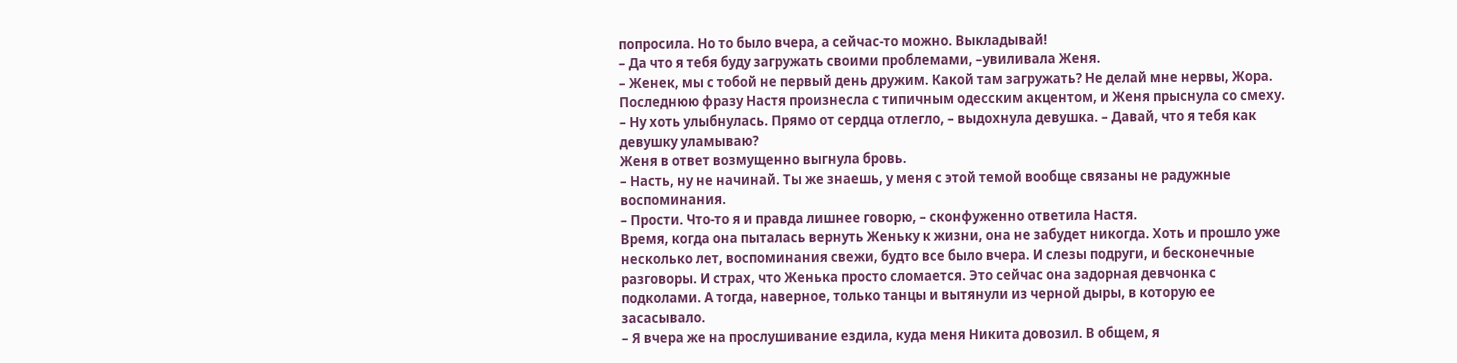попросила. Но то было вчера, а сейчас-то можно. Выкладывай!
– Да что я тебя буду загружать своими проблемами, –увиливала Женя.
– Женек, мы с тобой не первый день дружим. Какой там загружать? Не делай мне нервы, Жора.
Последнюю фразу Настя произнесла с типичным одесским акцентом, и Женя прыснула со смеху.
– Ну хоть улыбнулась. Прямо от сердца отлегло, – выдохнула девушка. – Давай, что я тебя как девушку уламываю?
Женя в ответ возмущенно выгнула бровь.
– Насть, ну не начинай. Ты же знаешь, у меня с этой темой вообще связаны не радужные воспоминания.
– Прости. Что-то я и правда лишнее говорю, – сконфуженно ответила Настя.
Время, когда она пыталась вернуть Женьку к жизни, она не забудет никогда. Хоть и прошло уже несколько лет, воспоминания свежи, будто все было вчера. И слезы подруги, и бесконечные разговоры. И страх, что Женька просто сломается. Это сейчас она задорная девчонка с подколами. А тогда, наверное, только танцы и вытянули из черной дыры, в которую ее засасывало.
– Я вчера же на прослушивание ездила, куда меня Никита довозил. В общем, я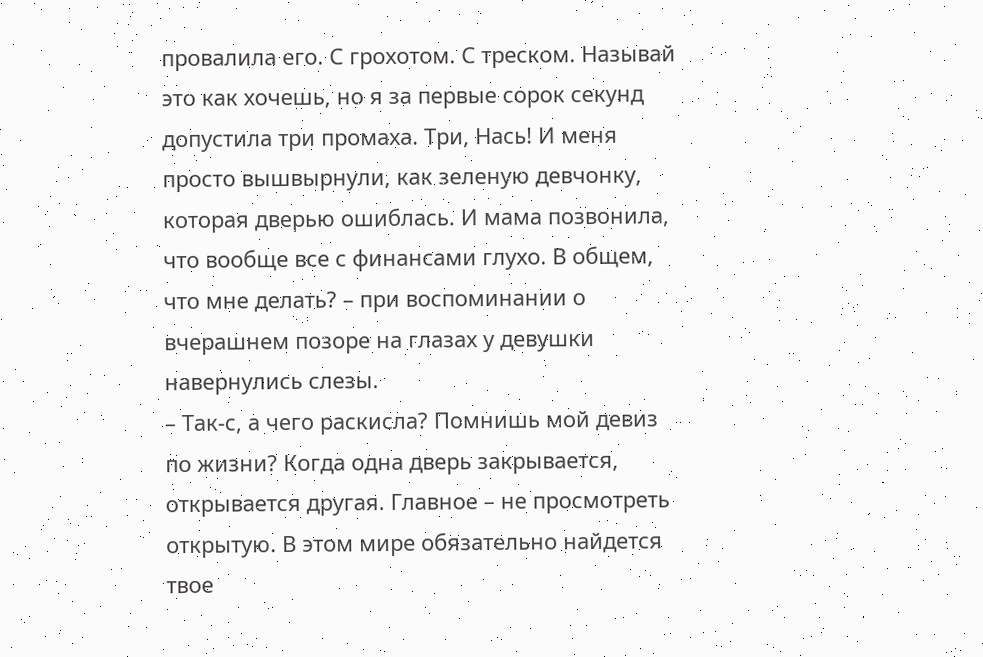провалила его. С грохотом. С треском. Называй это как хочешь, но я за первые сорок секунд допустила три промаха. Три, Нась! И меня просто вышвырнули, как зеленую девчонку, которая дверью ошиблась. И мама позвонила, что вообще все с финансами глухо. В общем, что мне делать? – при воспоминании о вчерашнем позоре на глазах у девушки навернулись слезы.
– Так-с, а чего раскисла? Помнишь мой девиз по жизни? Когда одна дверь закрывается, открывается другая. Главное – не просмотреть открытую. В этом мире обязательно найдется твое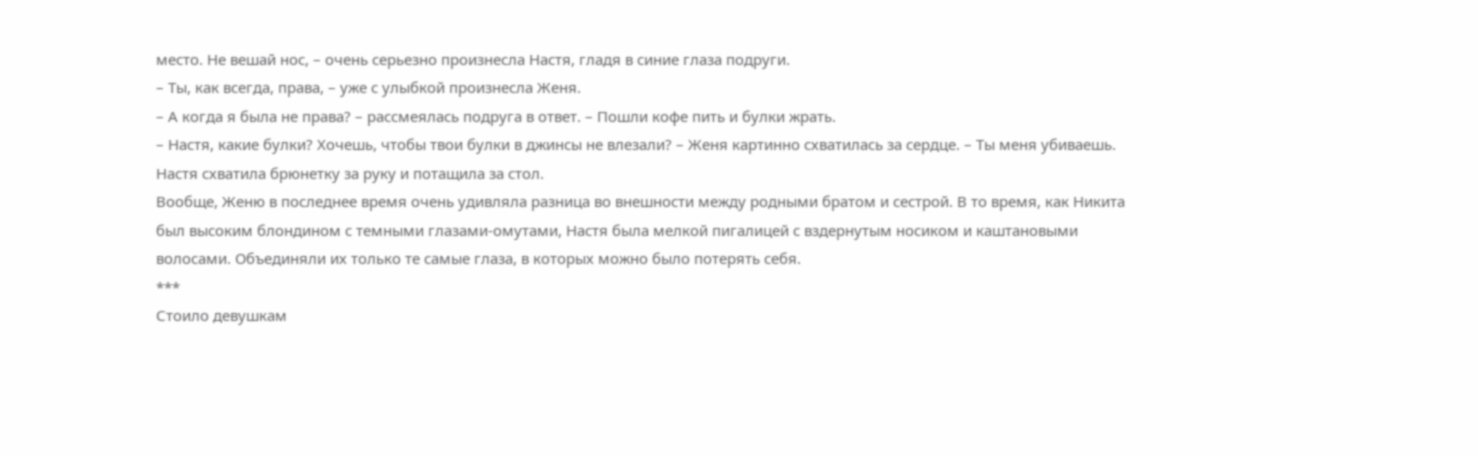место. Не вешай нос, – очень серьезно произнесла Настя, гладя в синие глаза подруги.
– Ты, как всегда, права, – уже с улыбкой произнесла Женя.
– А когда я была не права? – рассмеялась подруга в ответ. – Пошли кофе пить и булки жрать.
– Настя, какие булки? Хочешь, чтобы твои булки в джинсы не влезали? – Женя картинно схватилась за сердце. – Ты меня убиваешь.
Настя схватила брюнетку за руку и потащила за стол.
Вообще, Женю в последнее время очень удивляла разница во внешности между родными братом и сестрой. В то время, как Никита был высоким блондином с темными глазами-омутами, Настя была мелкой пигалицей с вздернутым носиком и каштановыми волосами. Объединяли их только те самые глаза, в которых можно было потерять себя.
***
Стоило девушкам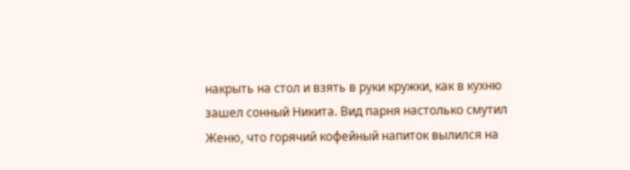накрыть на стол и взять в руки кружки, как в кухню зашел сонный Никита. Вид парня настолько смутил Женю, что горячий кофейный напиток вылился на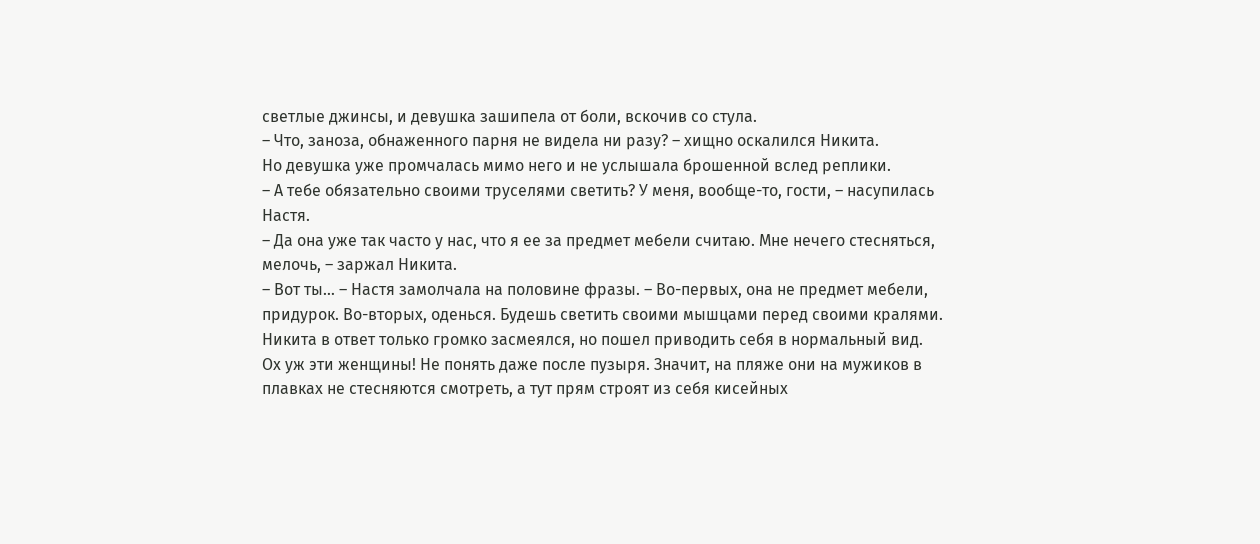светлые джинсы, и девушка зашипела от боли, вскочив со стула.
– Что, заноза, обнаженного парня не видела ни разу? – хищно оскалился Никита.
Но девушка уже промчалась мимо него и не услышала брошенной вслед реплики.
– А тебе обязательно своими труселями светить? У меня, вообще-то, гости, – насупилась Настя.
– Да она уже так часто у нас, что я ее за предмет мебели считаю. Мне нечего стесняться, мелочь, – заржал Никита.
– Вот ты… – Настя замолчала на половине фразы. – Во-первых, она не предмет мебели, придурок. Во-вторых, оденься. Будешь светить своими мышцами перед своими кралями.
Никита в ответ только громко засмеялся, но пошел приводить себя в нормальный вид. Ох уж эти женщины! Не понять даже после пузыря. Значит, на пляже они на мужиков в плавках не стесняются смотреть, а тут прям строят из себя кисейных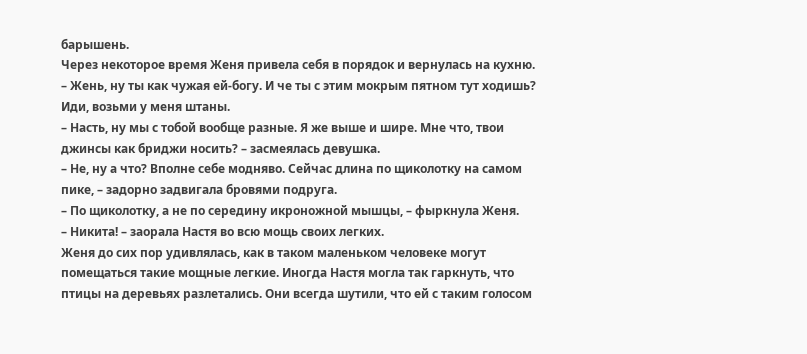барышень.
Через некоторое время Женя привела себя в порядок и вернулась на кухню.
– Жень, ну ты как чужая ей-богу. И че ты с этим мокрым пятном тут ходишь? Иди, возьми у меня штаны.
– Насть, ну мы с тобой вообще разные. Я же выше и шире. Мне что, твои джинсы как бриджи носить? – засмеялась девушка.
– Не, ну а что? Вполне себе модняво. Сейчас длина по щиколотку на самом пике, – задорно задвигала бровями подруга.
– По щиколотку, а не по середину икроножной мышцы, – фыркнула Женя.
– Никита! – заорала Настя во всю мощь своих легких.
Женя до сих пор удивлялась, как в таком маленьком человеке могут помещаться такие мощные легкие. Иногда Настя могла так гаркнуть, что птицы на деревьях разлетались. Они всегда шутили, что ей с таким голосом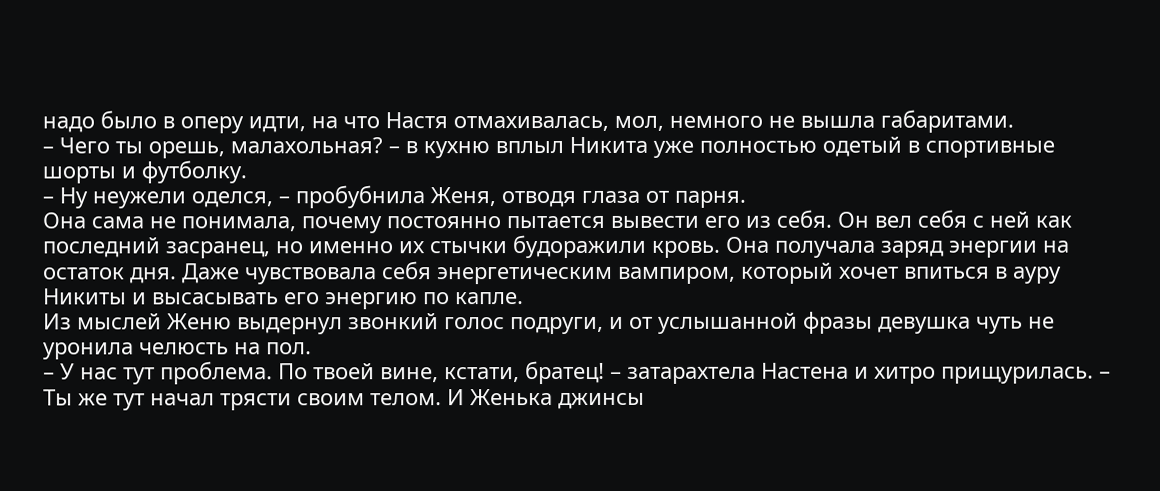надо было в оперу идти, на что Настя отмахивалась, мол, немного не вышла габаритами.
– Чего ты орешь, малахольная? – в кухню вплыл Никита уже полностью одетый в спортивные шорты и футболку.
– Ну неужели оделся, – пробубнила Женя, отводя глаза от парня.
Она сама не понимала, почему постоянно пытается вывести его из себя. Он вел себя с ней как последний засранец, но именно их стычки будоражили кровь. Она получала заряд энергии на остаток дня. Даже чувствовала себя энергетическим вампиром, который хочет впиться в ауру Никиты и высасывать его энергию по капле.
Из мыслей Женю выдернул звонкий голос подруги, и от услышанной фразы девушка чуть не уронила челюсть на пол.
– У нас тут проблема. По твоей вине, кстати, братец! – затарахтела Настена и хитро прищурилась. – Ты же тут начал трясти своим телом. И Женька джинсы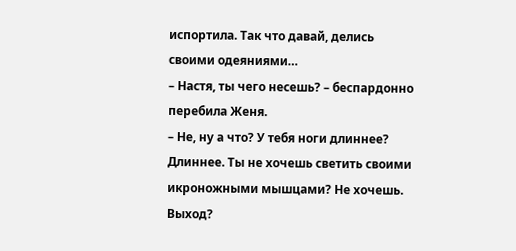испортила. Так что давай, делись своими одеяниями…
– Настя, ты чего несешь? – беспардонно перебила Женя.
– Не, ну а что? У тебя ноги длиннее? Длиннее. Ты не хочешь светить своими икроножными мышцами? Не хочешь. Выход?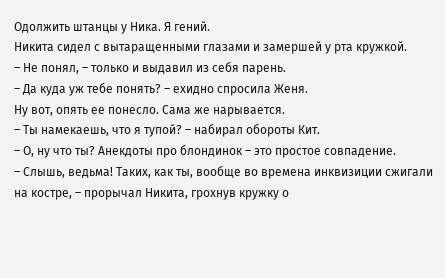Одолжить штанцы у Ника. Я гений.
Никита сидел с вытаращенными глазами и замершей у рта кружкой.
– Не понял, – только и выдавил из себя парень.
– Да куда уж тебе понять? – ехидно спросила Женя.
Ну вот, опять ее понесло. Сама же нарывается.
– Ты намекаешь, что я тупой? – набирал обороты Кит.
– О, ну что ты? Анекдоты про блондинок – это простое совпадение.
– Слышь, ведьма! Таких, как ты, вообще во времена инквизиции сжигали на костре, – прорычал Никита, грохнув кружку о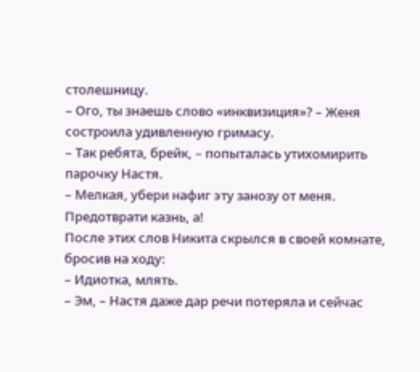столешницу.
– Ого, ты знаешь слово «инквизиция»? – Женя состроила удивленную гримасу.
– Так ребята, брейк, – попыталась утихомирить парочку Настя.
– Мелкая, убери нафиг эту занозу от меня. Предотврати казнь, а!
После этих слов Никита скрылся в своей комнате, бросив на ходу:
– Идиотка, млять.
– Эм, – Настя даже дар речи потеряла и сейчас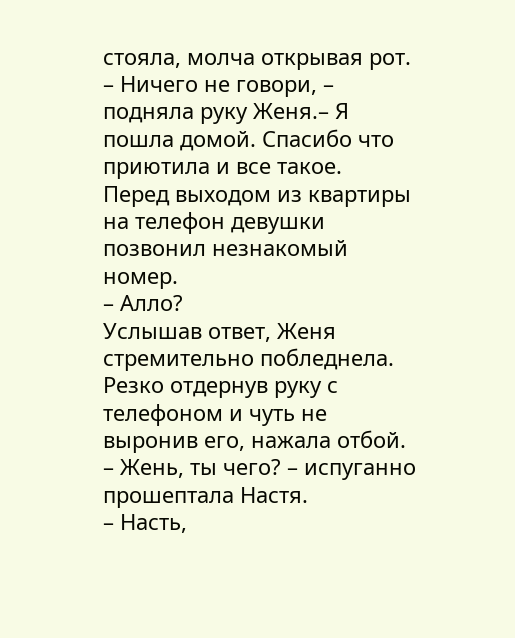стояла, молча открывая рот.
– Ничего не говори, – подняла руку Женя.– Я пошла домой. Спасибо что приютила и все такое.
Перед выходом из квартиры на телефон девушки позвонил незнакомый номер.
– Алло?
Услышав ответ, Женя стремительно побледнела. Резко отдернув руку с телефоном и чуть не выронив его, нажала отбой.
– Жень, ты чего? – испуганно прошептала Настя.
– Насть,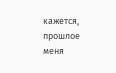кажется, прошлое меня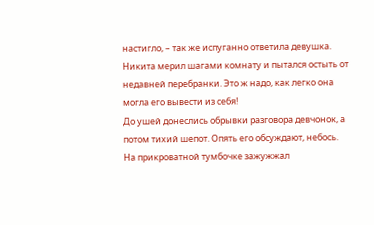настигло, – так же испуганно ответила девушка.
Никита мерил шагами комнату и пытался остыть от недавней перебранки. Это ж надо, как легко она могла его вывести из себя!
До ушей донеслись обрывки разговора девчонок, а потом тихий шепот. Опять его обсуждают, небось.
На прикроватной тумбочке зажужжал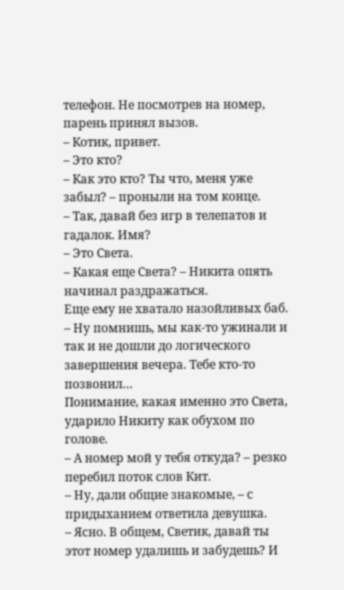телефон. Не посмотрев на номер, парень принял вызов.
– Котик, привет.
– Это кто?
– Как это кто? Ты что, меня уже забыл? – проныли на том конце.
– Так, давай без игр в телепатов и гадалок. Имя?
– Это Света.
– Какая еще Света? – Никита опять начинал раздражаться.
Еще ему не хватало назойливых баб.
– Ну помнишь, мы как-то ужинали и так и не дошли до логического завершения вечера. Тебе кто-то позвонил…
Понимание, какая именно это Света, ударило Никиту как обухом по голове.
– А номер мой у тебя откуда? – резко перебил поток слов Кит.
– Ну, дали общие знакомые, – с придыханием ответила девушка.
– Ясно. В общем, Светик, давай ты этот номер удалишь и забудешь? И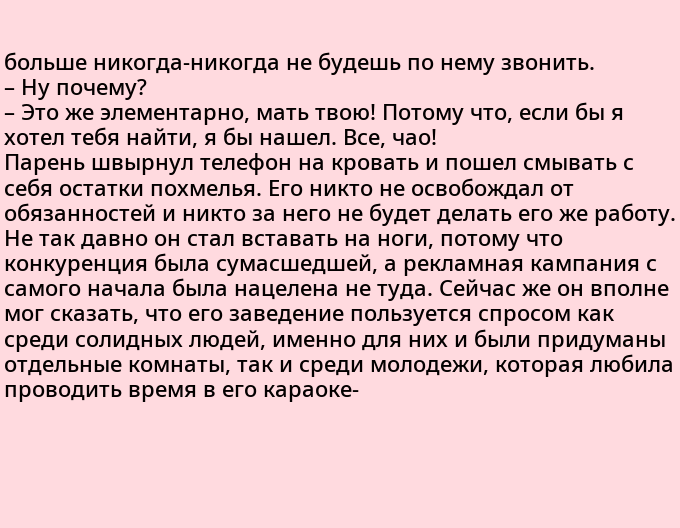больше никогда-никогда не будешь по нему звонить.
– Ну почему?
– Это же элементарно, мать твою! Потому что, если бы я хотел тебя найти, я бы нашел. Все, чао!
Парень швырнул телефон на кровать и пошел смывать с себя остатки похмелья. Его никто не освобождал от обязанностей и никто за него не будет делать его же работу. Не так давно он стал вставать на ноги, потому что конкуренция была сумасшедшей, а рекламная кампания с самого начала была нацелена не туда. Сейчас же он вполне мог сказать, что его заведение пользуется спросом как среди солидных людей, именно для них и были придуманы отдельные комнаты, так и среди молодежи, которая любила проводить время в его караоке-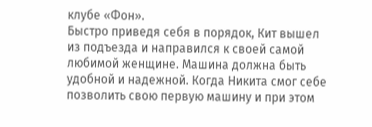клубе «Фон».
Быстро приведя себя в порядок, Кит вышел из подъезда и направился к своей самой любимой женщине. Машина должна быть удобной и надежной. Когда Никита смог себе позволить свою первую машину и при этом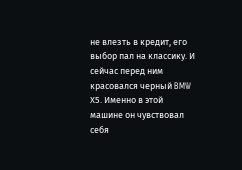не влезть в кредит, его выбор пал на классику. И сейчас перед ним красовался черный BMW Х5. Именно в этой машине он чувствовал себя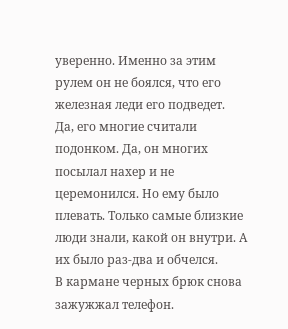уверенно. Именно за этим рулем он не боялся, что его железная леди его подведет.
Да, его многие считали подонком. Да, он многих посылал нахер и не церемонился. Но ему было плевать. Только самые близкие люди знали, какой он внутри. А их было раз-два и обчелся.
В кармане черных брюк снова зажужжал телефон.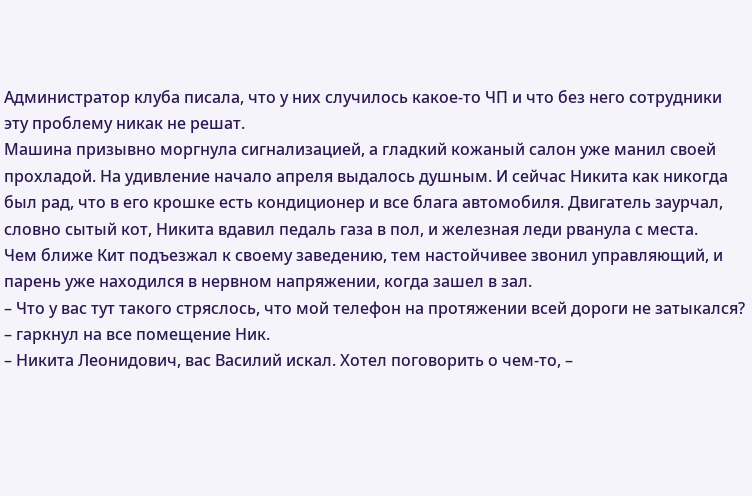Администратор клуба писала, что у них случилось какое-то ЧП и что без него сотрудники эту проблему никак не решат.
Машина призывно моргнула сигнализацией, а гладкий кожаный салон уже манил своей прохладой. На удивление начало апреля выдалось душным. И сейчас Никита как никогда был рад, что в его крошке есть кондиционер и все блага автомобиля. Двигатель заурчал, словно сытый кот, Никита вдавил педаль газа в пол, и железная леди рванула с места.
Чем ближе Кит подъезжал к своему заведению, тем настойчивее звонил управляющий, и парень уже находился в нервном напряжении, когда зашел в зал.
– Что у вас тут такого стряслось, что мой телефон на протяжении всей дороги не затыкался? – гаркнул на все помещение Ник.
– Никита Леонидович, вас Василий искал. Хотел поговорить о чем-то, –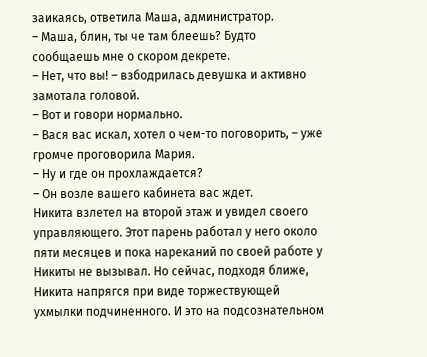заикаясь, ответила Маша, администратор.
– Маша, блин, ты че там блеешь? Будто сообщаешь мне о скором декрете.
– Нет, что вы! – взбодрилась девушка и активно замотала головой.
– Вот и говори нормально.
– Вася вас искал, хотел о чем-то поговорить, – уже громче проговорила Мария.
– Ну и где он прохлаждается?
– Он возле вашего кабинета вас ждет.
Никита взлетел на второй этаж и увидел своего управляющего. Этот парень работал у него около пяти месяцев и пока нареканий по своей работе у Никиты не вызывал. Но сейчас, подходя ближе, Никита напрягся при виде торжествующей ухмылки подчиненного. И это на подсознательном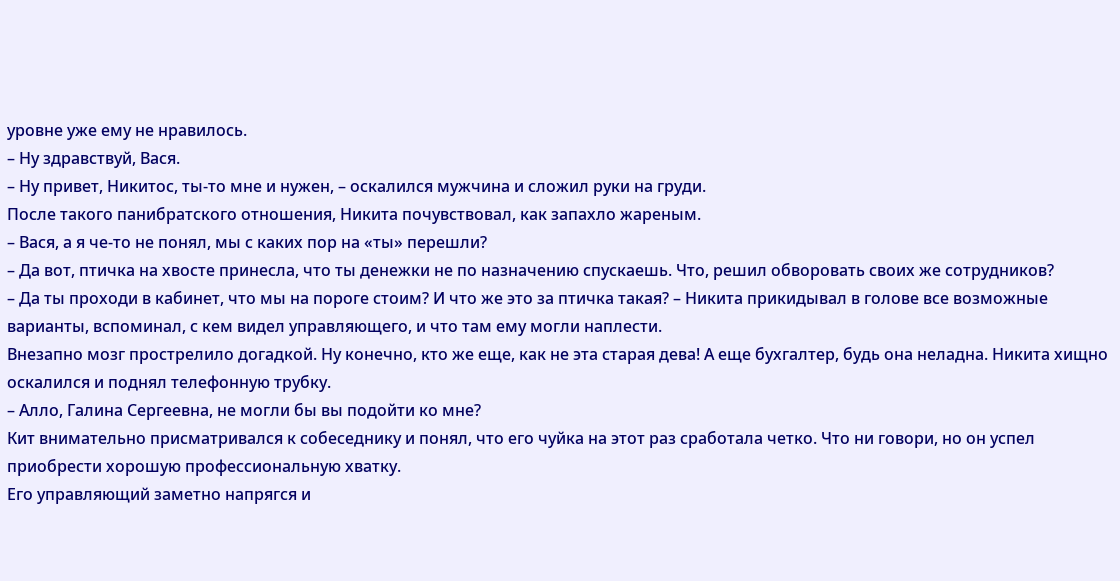уровне уже ему не нравилось.
– Ну здравствуй, Вася.
– Ну привет, Никитос, ты-то мне и нужен, – оскалился мужчина и сложил руки на груди.
После такого панибратского отношения, Никита почувствовал, как запахло жареным.
– Вася, а я че-то не понял, мы с каких пор на «ты» перешли?
– Да вот, птичка на хвосте принесла, что ты денежки не по назначению спускаешь. Что, решил обворовать своих же сотрудников?
– Да ты проходи в кабинет, что мы на пороге стоим? И что же это за птичка такая? – Никита прикидывал в голове все возможные варианты, вспоминал, с кем видел управляющего, и что там ему могли наплести.
Внезапно мозг прострелило догадкой. Ну конечно, кто же еще, как не эта старая дева! А еще бухгалтер, будь она неладна. Никита хищно оскалился и поднял телефонную трубку.
– Алло, Галина Сергеевна, не могли бы вы подойти ко мне?
Кит внимательно присматривался к собеседнику и понял, что его чуйка на этот раз сработала четко. Что ни говори, но он успел приобрести хорошую профессиональную хватку.
Его управляющий заметно напрягся и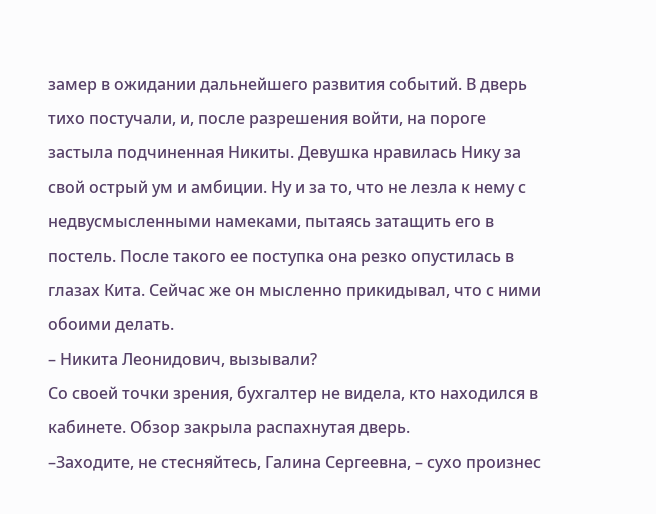замер в ожидании дальнейшего развития событий. В дверь тихо постучали, и, после разрешения войти, на пороге застыла подчиненная Никиты. Девушка нравилась Нику за свой острый ум и амбиции. Ну и за то, что не лезла к нему с недвусмысленными намеками, пытаясь затащить его в постель. После такого ее поступка она резко опустилась в глазах Кита. Сейчас же он мысленно прикидывал, что с ними обоими делать.
– Никита Леонидович, вызывали?
Со своей точки зрения, бухгалтер не видела, кто находился в кабинете. Обзор закрыла распахнутая дверь.
–Заходите, не стесняйтесь, Галина Сергеевна, – сухо произнес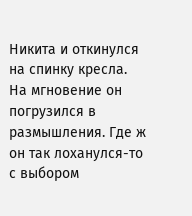Никита и откинулся на спинку кресла.
На мгновение он погрузился в размышления. Где ж он так лоханулся-то с выбором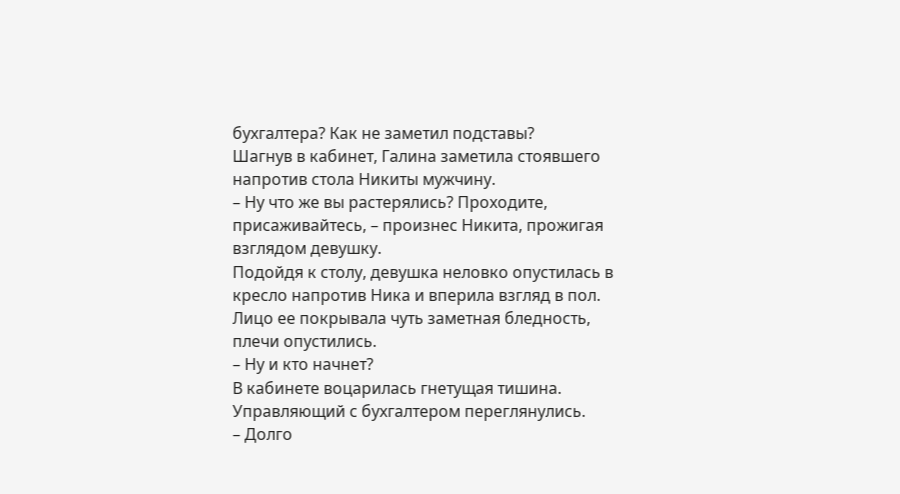бухгалтера? Как не заметил подставы?
Шагнув в кабинет, Галина заметила стоявшего напротив стола Никиты мужчину.
– Ну что же вы растерялись? Проходите, присаживайтесь, – произнес Никита, прожигая взглядом девушку.
Подойдя к столу, девушка неловко опустилась в кресло напротив Ника и вперила взгляд в пол. Лицо ее покрывала чуть заметная бледность, плечи опустились.
– Ну и кто начнет?
В кабинете воцарилась гнетущая тишина. Управляющий с бухгалтером переглянулись.
– Долго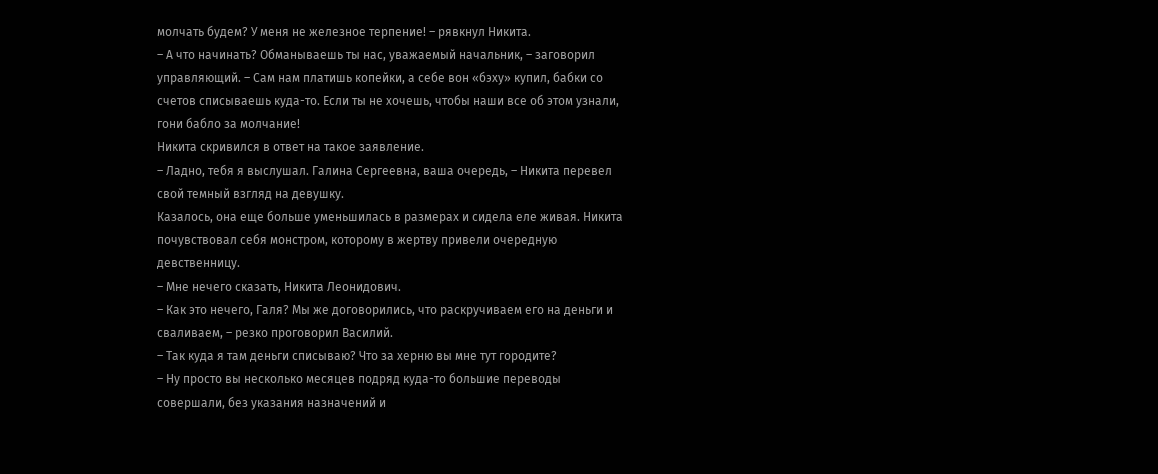молчать будем? У меня не железное терпение! – рявкнул Никита.
– А что начинать? Обманываешь ты нас, уважаемый начальник, – заговорил управляющий. – Сам нам платишь копейки, а себе вон «бэху» купил, бабки со счетов списываешь куда-то. Если ты не хочешь, чтобы наши все об этом узнали, гони бабло за молчание!
Никита скривился в ответ на такое заявление.
– Ладно, тебя я выслушал. Галина Сергеевна, ваша очередь, – Никита перевел свой темный взгляд на девушку.
Казалось, она еще больше уменьшилась в размерах и сидела еле живая. Никита почувствовал себя монстром, которому в жертву привели очередную девственницу.
– Мне нечего сказать, Никита Леонидович.
– Как это нечего, Галя? Мы же договорились, что раскручиваем его на деньги и сваливаем, – резко проговорил Василий.
– Так куда я там деньги списываю? Что за херню вы мне тут городите?
– Ну просто вы несколько месяцев подряд куда-то большие переводы совершали, без указания назначений и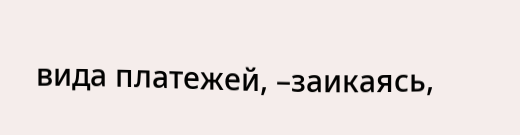вида платежей, –заикаясь,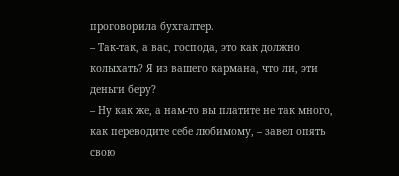проговорила бухгалтер.
– Так-так, а вас, господа, это как должно колыхать? Я из вашего кармана, что ли, эти деньги беру?
– Ну как же, а нам-то вы платите не так много, как переводите себе любимому, – завел опять свою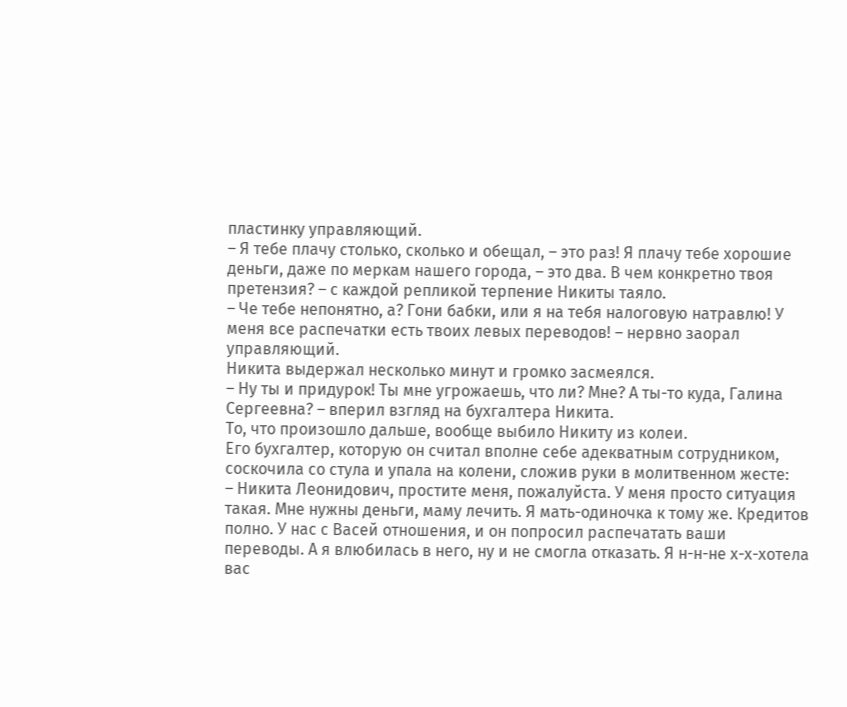пластинку управляющий.
– Я тебе плачу столько, сколько и обещал, – это раз! Я плачу тебе хорошие деньги, даже по меркам нашего города, – это два. В чем конкретно твоя претензия? – с каждой репликой терпение Никиты таяло.
– Че тебе непонятно, а? Гони бабки, или я на тебя налоговую натравлю! У меня все распечатки есть твоих левых переводов! – нервно заорал управляющий.
Никита выдержал несколько минут и громко засмеялся.
– Ну ты и придурок! Ты мне угрожаешь, что ли? Мне? А ты-то куда, Галина Сергеевна? – вперил взгляд на бухгалтера Никита.
То, что произошло дальше, вообще выбило Никиту из колеи.
Его бухгалтер, которую он считал вполне себе адекватным сотрудником, соскочила со стула и упала на колени, сложив руки в молитвенном жесте:
– Никита Леонидович, простите меня, пожалуйста. У меня просто ситуация такая. Мне нужны деньги, маму лечить. Я мать-одиночка к тому же. Кредитов полно. У нас с Васей отношения, и он попросил распечатать ваши переводы. А я влюбилась в него, ну и не смогла отказать. Я н-н-не х-х-хотела вас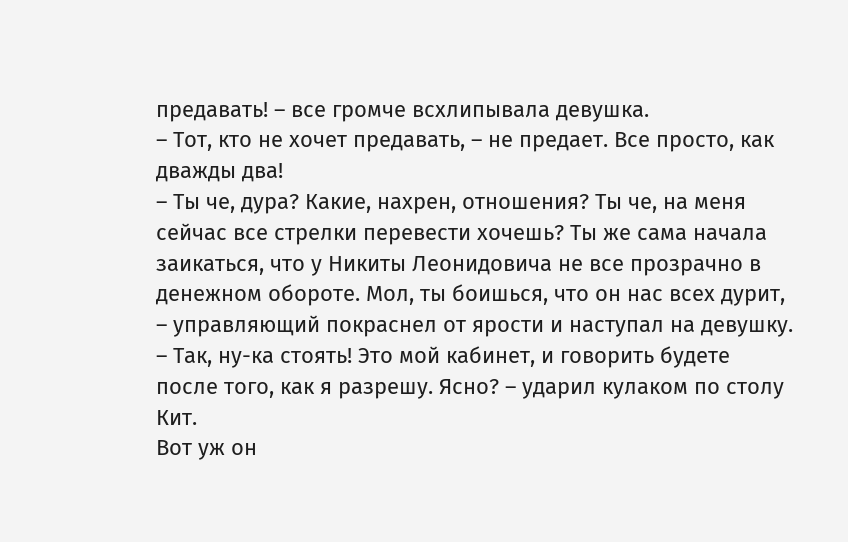предавать! – все громче всхлипывала девушка.
– Тот, кто не хочет предавать, – не предает. Все просто, как дважды два!
– Ты че, дура? Какие, нахрен, отношения? Ты че, на меня сейчас все стрелки перевести хочешь? Ты же сама начала заикаться, что у Никиты Леонидовича не все прозрачно в денежном обороте. Мол, ты боишься, что он нас всех дурит, – управляющий покраснел от ярости и наступал на девушку.
– Так, ну-ка стоять! Это мой кабинет, и говорить будете после того, как я разрешу. Ясно? – ударил кулаком по столу Кит.
Вот уж он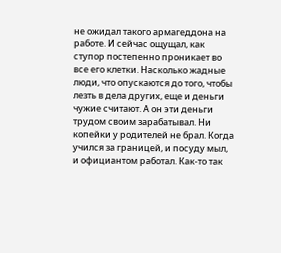не ожидал такого армагеддона на работе. И сейчас ощущал, как ступор постепенно проникает во все его клетки. Насколько жадные люди, что опускаются до того, чтобы лезть в дела других, еще и деньги чужие считают. А он эти деньги трудом своим зарабатывал. Ни копейки у родителей не брал. Когда учился за границей, и посуду мыл, и официантом работал. Как-то так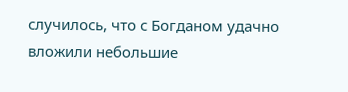случилось, что с Богданом удачно вложили небольшие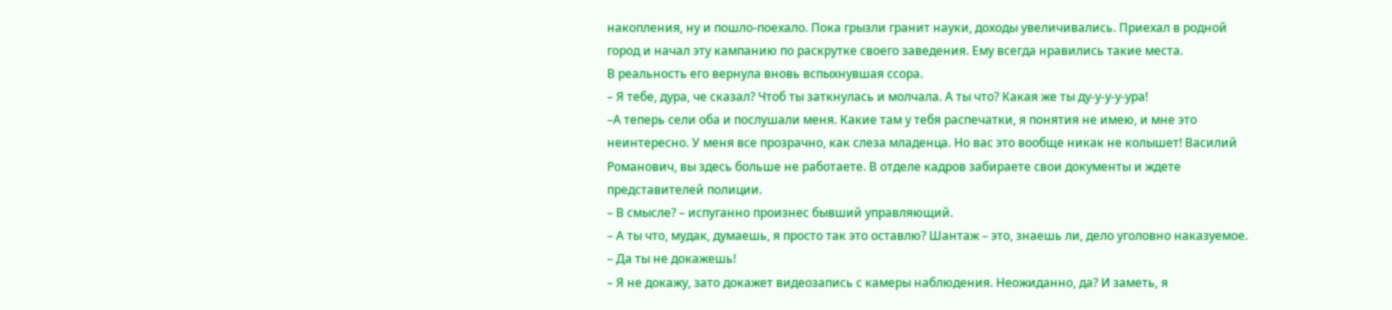накопления, ну и пошло-поехало. Пока грызли гранит науки, доходы увеличивались. Приехал в родной город и начал эту кампанию по раскрутке своего заведения. Ему всегда нравились такие места.
В реальность его вернула вновь вспыхнувшая ссора.
– Я тебе, дура, че сказал? Чтоб ты заткнулась и молчала. А ты что? Какая же ты ду-у-у-у-ура!
–А теперь сели оба и послушали меня. Какие там у тебя распечатки, я понятия не имею, и мне это неинтересно. У меня все прозрачно, как слеза младенца. Но вас это вообще никак не колышет! Василий Романович, вы здесь больше не работаете. В отделе кадров забираете свои документы и ждете представителей полиции.
– В смысле? – испуганно произнес бывший управляющий.
– А ты что, мудак, думаешь, я просто так это оставлю? Шантаж – это, знаешь ли, дело уголовно наказуемое.
– Да ты не докажешь!
– Я не докажу, зато докажет видеозапись с камеры наблюдения. Неожиданно, да? И заметь, я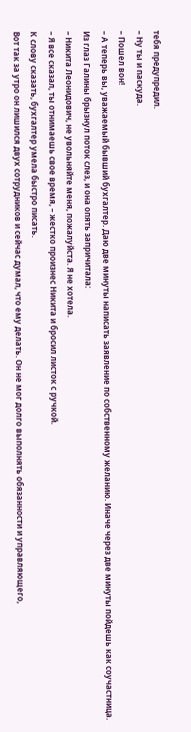тебя предупредил.
– Ну ты и паскуда.
– Пошел вон!
– А теперь вы, уважаемый бывший бухгалтер. Даю две минуты написать заявление по собственному желанию. Иначе через две минуты пойдешь как соучастница.
Из глаз Галины брызнул поток слез, и она опять запричитала:
– Никита Леонидович, не увольняйте меня, пожалуйста. Я не хотела.
– Я все сказал, ты отнимаешь свое время, – жестко произнес Никита и бросил листок с ручкой.
К слову сказать, бухгалтер умела быстро писать.
Вот так за утро он лишился двух сотрудников и сейчас думал, что ему делать. Он не мог долго выполнять обязанности и управляющего,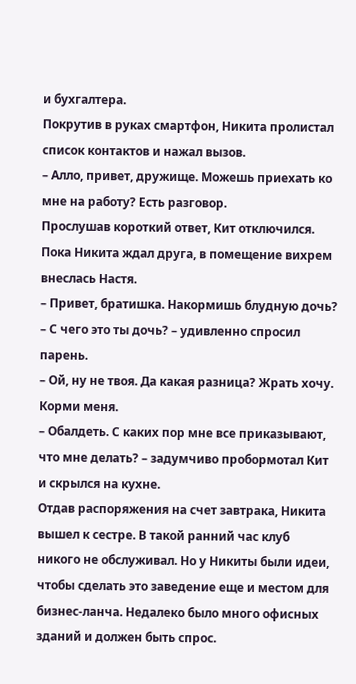и бухгалтера.
Покрутив в руках смартфон, Никита пролистал список контактов и нажал вызов.
– Алло, привет, дружище. Можешь приехать ко мне на работу? Есть разговор.
Прослушав короткий ответ, Кит отключился. Пока Никита ждал друга, в помещение вихрем внеслась Настя.
– Привет, братишка. Накормишь блудную дочь?
– С чего это ты дочь? – удивленно спросил парень.
– Ой, ну не твоя. Да какая разница? Жрать хочу. Корми меня.
– Обалдеть. С каких пор мне все приказывают, что мне делать? – задумчиво пробормотал Кит и скрылся на кухне.
Отдав распоряжения на счет завтрака, Никита вышел к сестре. В такой ранний час клуб никого не обслуживал. Но у Никиты были идеи, чтобы сделать это заведение еще и местом для бизнес-ланча. Недалеко было много офисных зданий и должен быть спрос.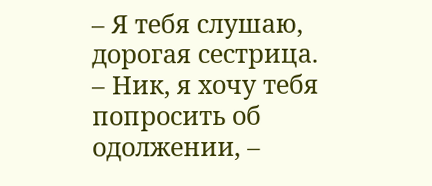– Я тебя слушаю, дорогая сестрица.
– Ник, я хочу тебя попросить об одолжении, –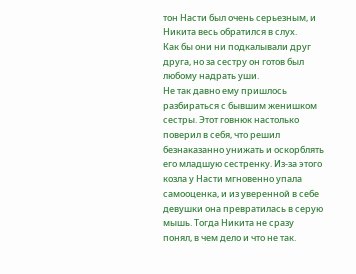тон Насти был очень серьезным, и Никита весь обратился в слух.
Как бы они ни подкалывали друг друга, но за сестру он готов был любому надрать уши.
Не так давно ему пришлось разбираться с бывшим женишком сестры. Этот говнюк настолько поверил в себя, что решил безнаказанно унижать и оскорблять его младшую сестренку. Из-за этого козла у Насти мгновенно упала самооценка, и из уверенной в себе девушки она превратилась в серую мышь. Тогда Никита не сразу понял, в чем дело и что не так.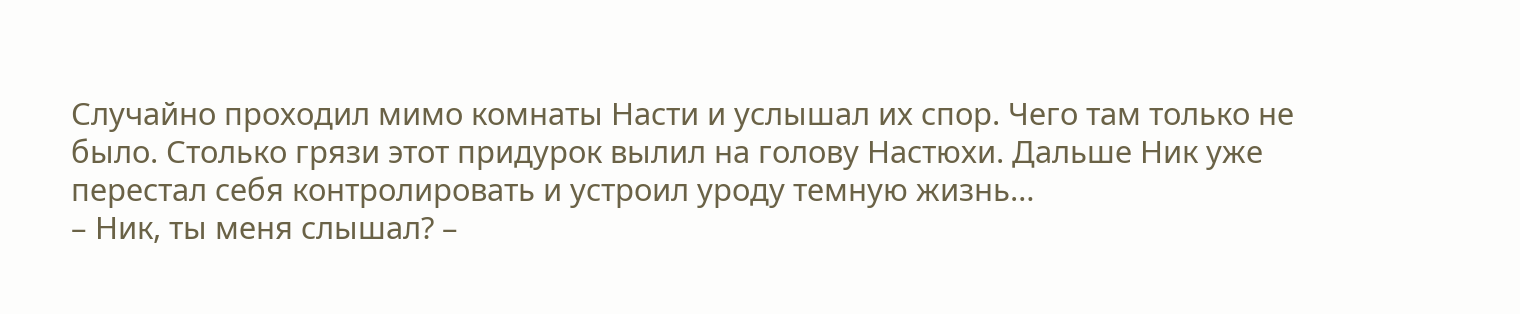Случайно проходил мимо комнаты Насти и услышал их спор. Чего там только не было. Столько грязи этот придурок вылил на голову Настюхи. Дальше Ник уже перестал себя контролировать и устроил уроду темную жизнь…
– Ник, ты меня слышал? –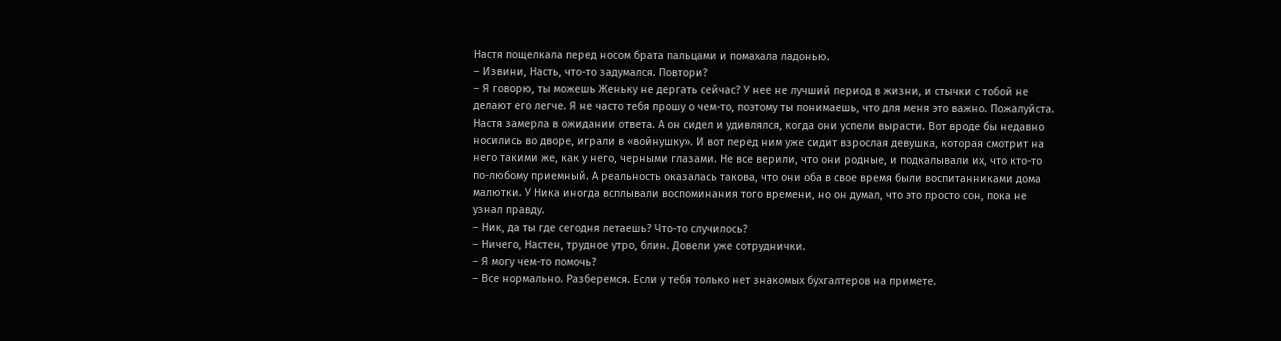Настя пощелкала перед носом брата пальцами и помахала ладонью.
– Извини, Насть, что-то задумался. Повтори?
– Я говорю, ты можешь Женьку не дергать сейчас? У нее не лучший период в жизни, и стычки с тобой не делают его легче. Я не часто тебя прошу о чем-то, поэтому ты понимаешь, что для меня это важно. Пожалуйста.
Настя замерла в ожидании ответа. А он сидел и удивлялся, когда они успели вырасти. Вот вроде бы недавно носились во дворе, играли в «войнушку». И вот перед ним уже сидит взрослая девушка, которая смотрит на него такими же, как у него, черными глазами. Не все верили, что они родные, и подкалывали их, что кто-то по-любому приемный. А реальность оказалась такова, что они оба в свое время были воспитанниками дома малютки. У Ника иногда всплывали воспоминания того времени, но он думал, что это просто сон, пока не узнал правду.
– Ник, да ты где сегодня летаешь? Что-то случилось?
– Ничего, Настен, трудное утро, блин. Довели уже сотруднички.
– Я могу чем-то помочь?
– Все нормально. Разберемся. Если у тебя только нет знакомых бухгалтеров на примете.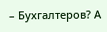– Бухгалтеров? А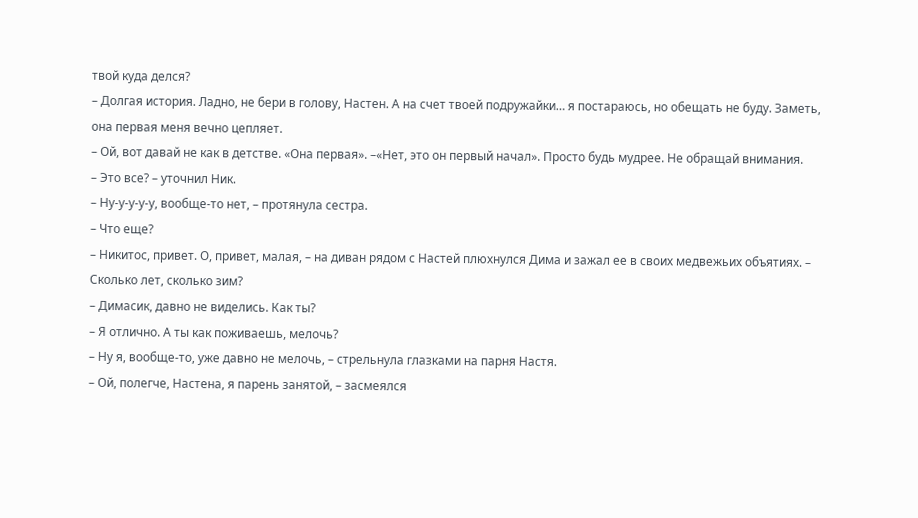твой куда делся?
– Долгая история. Ладно, не бери в голову, Настен. А на счет твоей подружайки… я постараюсь, но обещать не буду. Заметь, она первая меня вечно цепляет.
– Ой, вот давай не как в детстве. «Она первая». –«Нет, это он первый начал». Просто будь мудрее. Не обращай внимания.
– Это все? – уточнил Ник.
– Ну-у-у-у-у, вообще-то нет, – протянула сестра.
– Что еще?
– Никитос, привет. О, привет, малая, – на диван рядом с Настей плюхнулся Дима и зажал ее в своих медвежьих объятиях. – Сколько лет, сколько зим?
– Димасик, давно не виделись. Как ты?
– Я отлично. А ты как поживаешь, мелочь?
– Ну я, вообще-то, уже давно не мелочь, – стрельнула глазками на парня Настя.
– Ой, полегче, Настена, я парень занятой, – засмеялся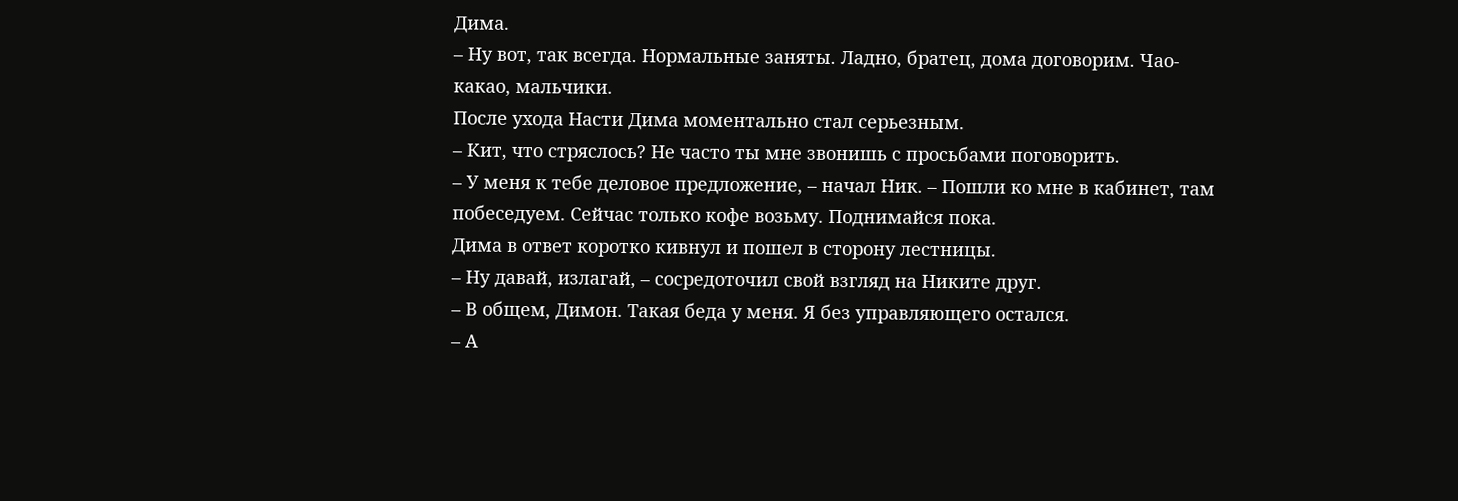Дима.
– Ну вот, так всегда. Нормальные заняты. Ладно, братец, дома договорим. Чао-какао, мальчики.
После ухода Насти Дима моментально стал серьезным.
– Кит, что стряслось? Не часто ты мне звонишь с просьбами поговорить.
– У меня к тебе деловое предложение, – начал Ник. – Пошли ко мне в кабинет, там побеседуем. Сейчас только кофе возьму. Поднимайся пока.
Дима в ответ коротко кивнул и пошел в сторону лестницы.
– Ну давай, излагай, – сосредоточил свой взгляд на Никите друг.
– В общем, Димон. Такая беда у меня. Я без управляющего остался.
– А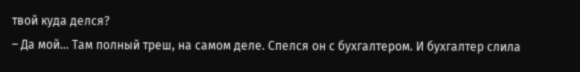твой куда делся?
– Да мой… Там полный треш, на самом деле. Спелся он с бухгалтером. И бухгалтер слила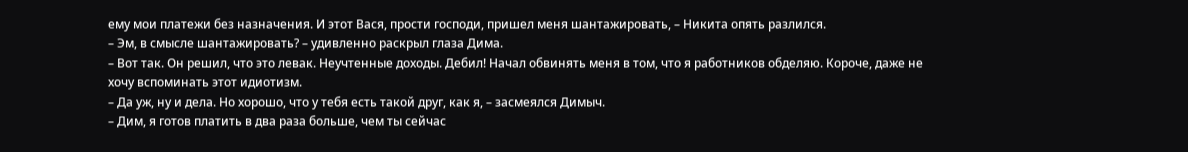ему мои платежи без назначения. И этот Вася, прости господи, пришел меня шантажировать, – Никита опять разлился.
– Эм, в смысле шантажировать? – удивленно раскрыл глаза Дима.
– Вот так. Он решил, что это левак. Неучтенные доходы. Дебил! Начал обвинять меня в том, что я работников обделяю. Короче, даже не хочу вспоминать этот идиотизм.
– Да уж, ну и дела. Но хорошо, что у тебя есть такой друг, как я, – засмеялся Димыч.
– Дим, я готов платить в два раза больше, чем ты сейчас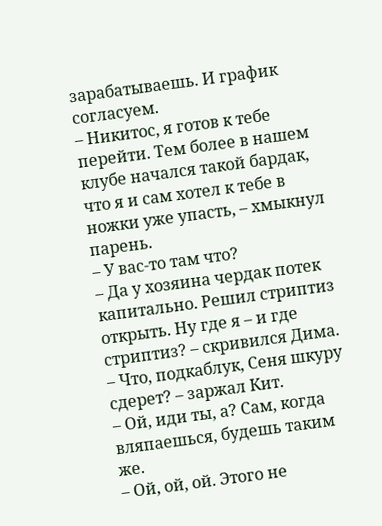зарабатываешь. И график согласуем.
– Никитос, я готов к тебе перейти. Тем более в нашем клубе начался такой бардак, что я и сам хотел к тебе в ножки уже упасть, – хмыкнул парень.
– У вас-то там что?
– Да у хозяина чердак потек капитально. Решил стриптиз открыть. Ну где я – и где стриптиз? – скривился Дима.
– Что, подкаблук, Сеня шкуру сдерет? – заржал Кит.
– Ой, иди ты, а? Сам, когда вляпаешься, будешь таким же.
– Ой, ой, ой. Этого не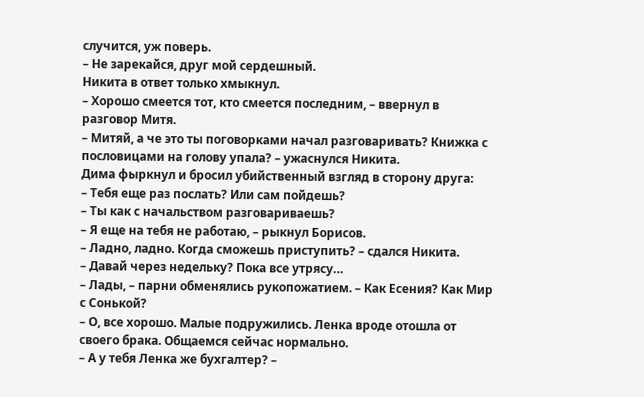случится, уж поверь.
– Не зарекайся, друг мой сердешный.
Никита в ответ только хмыкнул.
– Хорошо смеется тот, кто смеется последним, – ввернул в разговор Митя.
– Митяй, а че это ты поговорками начал разговаривать? Книжка с пословицами на голову упала? – ужаснулся Никита.
Дима фыркнул и бросил убийственный взгляд в сторону друга:
– Тебя еще раз послать? Или сам пойдешь?
– Ты как с начальством разговариваешь?
– Я еще на тебя не работаю, – рыкнул Борисов.
– Ладно, ладно. Когда сможешь приступить? – сдался Никита.
– Давай через недельку? Пока все утрясу…
– Лады, – парни обменялись рукопожатием. – Как Есения? Как Мир с Сонькой?
– О, все хорошо. Малые подружились. Ленка вроде отошла от своего брака. Общаемся сейчас нормально.
– А у тебя Ленка же бухгалтер? –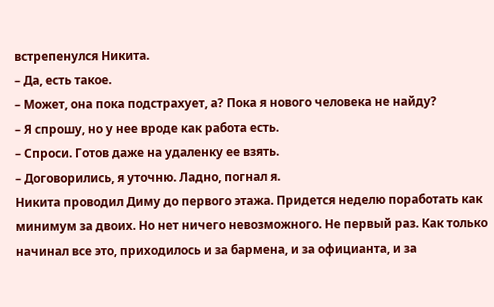встрепенулся Никита.
– Да, есть такое.
– Может, она пока подстрахует, а? Пока я нового человека не найду?
– Я спрошу, но у нее вроде как работа есть.
– Спроси. Готов даже на удаленку ее взять.
– Договорились, я уточню. Ладно, погнал я.
Никита проводил Диму до первого этажа. Придется неделю поработать как минимум за двоих. Но нет ничего невозможного. Не первый раз. Как только начинал все это, приходилось и за бармена, и за официанта, и за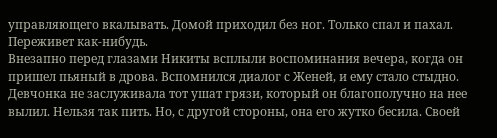управляющего вкалывать. Домой приходил без ног. Только спал и пахал. Переживет как-нибудь.
Внезапно перед глазами Никиты всплыли воспоминания вечера, когда он пришел пьяный в дрова. Вспомнился диалог с Женей, и ему стало стыдно. Девчонка не заслуживала тот ушат грязи, который он благополучно на нее вылил. Нельзя так пить. Но, с другой стороны, она его жутко бесила. Своей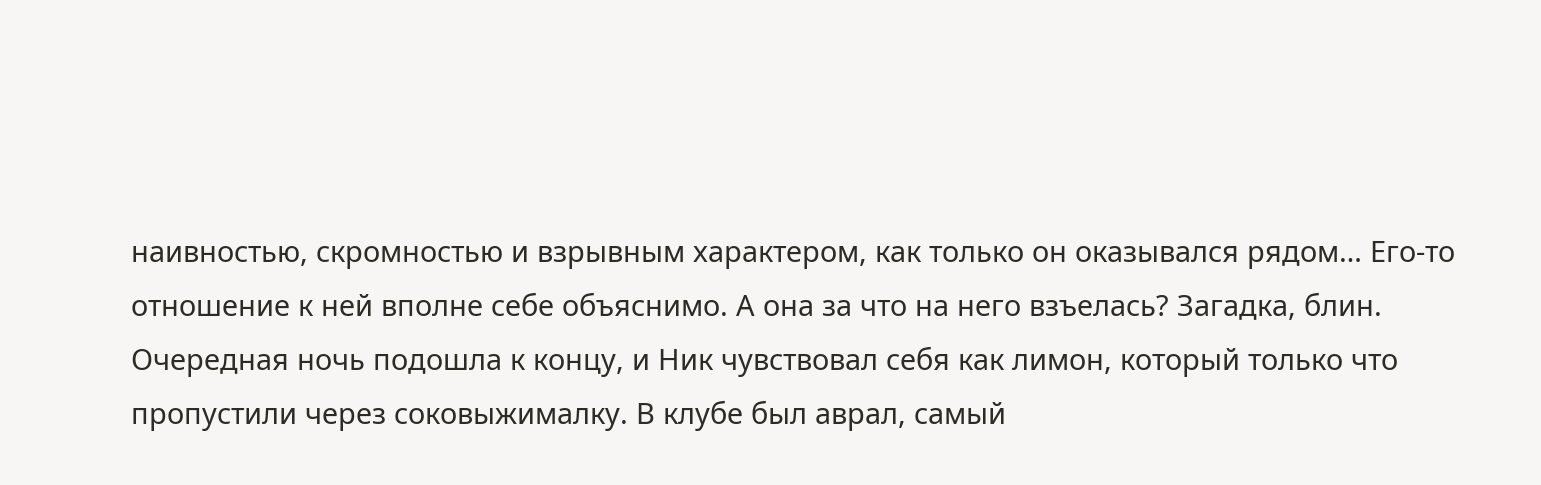наивностью, скромностью и взрывным характером, как только он оказывался рядом… Его-то отношение к ней вполне себе объяснимо. А она за что на него взъелась? Загадка, блин.
Очередная ночь подошла к концу, и Ник чувствовал себя как лимон, который только что пропустили через соковыжималку. В клубе был аврал, самый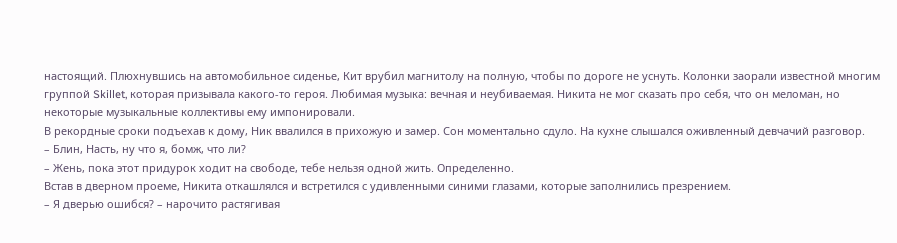настоящий. Плюхнувшись на автомобильное сиденье, Кит врубил магнитолу на полную, чтобы по дороге не уснуть. Колонки заорали известной многим группой Skillet, которая призывала какого-то героя. Любимая музыка: вечная и неубиваемая. Никита не мог сказать про себя, что он меломан, но некоторые музыкальные коллективы ему импонировали.
В рекордные сроки подъехав к дому, Ник ввалился в прихожую и замер. Сон моментально сдуло. На кухне слышался оживленный девчачий разговор.
– Блин, Насть, ну что я, бомж, что ли?
– Жень, пока этот придурок ходит на свободе, тебе нельзя одной жить. Определенно.
Встав в дверном проеме, Никита откашлялся и встретился с удивленными синими глазами, которые заполнились презрением.
– Я дверью ошибся? – нарочито растягивая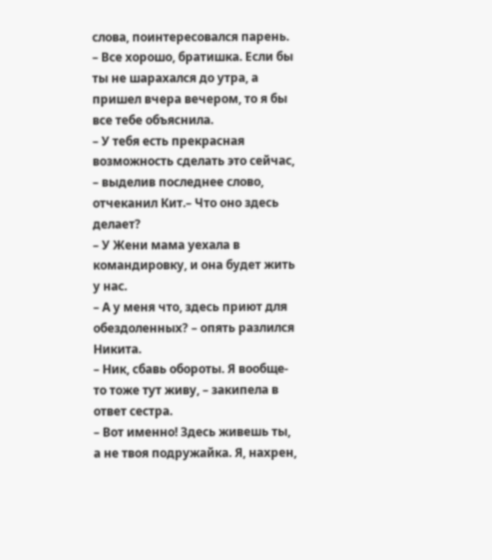слова, поинтересовался парень.
– Все хорошо, братишка. Если бы ты не шарахался до утра, а пришел вчера вечером, то я бы все тебе объяснила.
– У тебя есть прекрасная возможность сделать это сейчас, – выделив последнее слово, отчеканил Кит.– Что оно здесь делает?
– У Жени мама уехала в командировку, и она будет жить у нас.
– А у меня что, здесь приют для обездоленных? – опять разлился Никита.
– Ник, сбавь обороты. Я вообще-то тоже тут живу, – закипела в ответ сестра.
– Вот именно! Здесь живешь ты, а не твоя подружайка. Я, нахрен,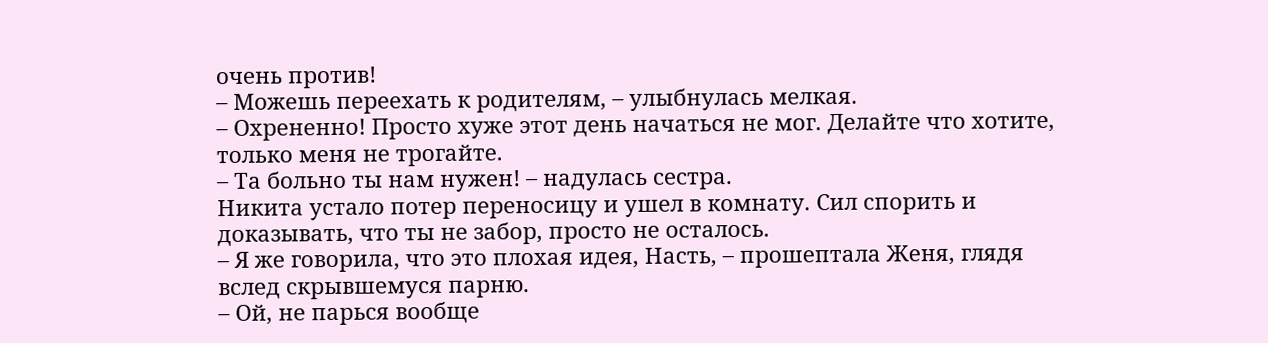очень против!
– Можешь переехать к родителям, – улыбнулась мелкая.
– Охрененно! Просто хуже этот день начаться не мог. Делайте что хотите, только меня не трогайте.
– Та больно ты нам нужен! – надулась сестра.
Никита устало потер переносицу и ушел в комнату. Сил спорить и доказывать, что ты не забор, просто не осталось.
– Я же говорила, что это плохая идея, Насть, – прошептала Женя, глядя вслед скрывшемуся парню.
– Ой, не парься вообще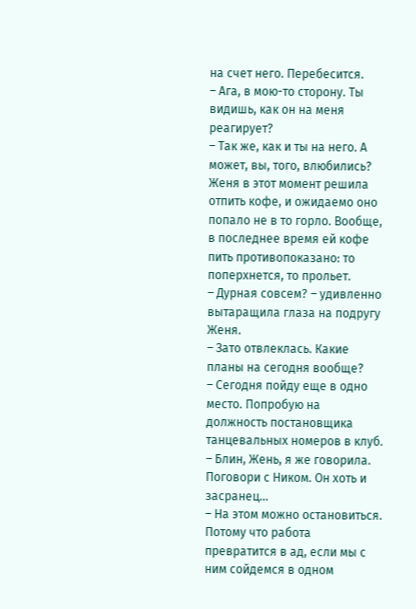на счет него. Перебесится.
– Ага, в мою-то сторону. Ты видишь, как он на меня реагирует?
– Так же, как и ты на него. А может, вы, того, влюбились?
Женя в этот момент решила отпить кофе, и ожидаемо оно попало не в то горло. Вообще, в последнее время ей кофе пить противопоказано: то поперхнется, то прольет.
– Дурная совсем? – удивленно вытаращила глаза на подругу Женя.
– Зато отвлеклась. Какие планы на сегодня вообще?
– Сегодня пойду еще в одно место. Попробую на должность постановщика танцевальных номеров в клуб.
– Блин, Жень, я же говорила. Поговори с Ником. Он хоть и засранец…
– На этом можно остановиться. Потому что работа превратится в ад, если мы с ним сойдемся в одном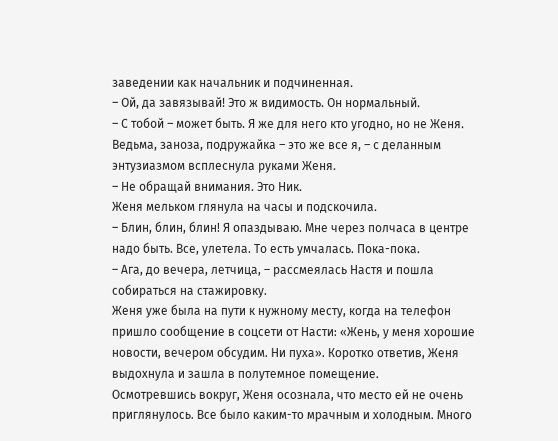заведении как начальник и подчиненная.
– Ой, да завязывай! Это ж видимость. Он нормальный.
– С тобой – может быть. Я же для него кто угодно, но не Женя. Ведьма, заноза, подружайка – это же все я, – с деланным энтузиазмом всплеснула руками Женя.
– Не обращай внимания. Это Ник.
Женя мельком глянула на часы и подскочила.
– Блин, блин, блин! Я опаздываю. Мне через полчаса в центре надо быть. Все, улетела. То есть умчалась. Пока-пока.
– Ага, до вечера, летчица, – рассмеялась Настя и пошла собираться на стажировку.
Женя уже была на пути к нужному месту, когда на телефон пришло сообщение в соцсети от Насти: «Жень, у меня хорошие новости, вечером обсудим. Ни пуха». Коротко ответив, Женя выдохнула и зашла в полутемное помещение.
Осмотревшись вокруг, Женя осознала, что место ей не очень приглянулось. Все было каким-то мрачным и холодным. Много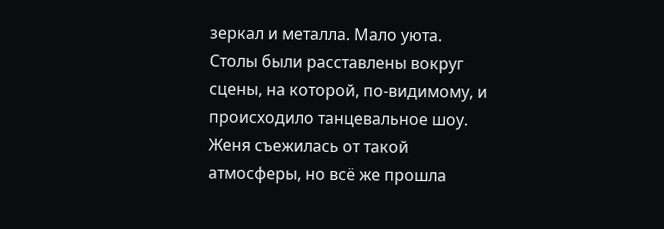зеркал и металла. Мало уюта. Столы были расставлены вокруг сцены, на которой, по-видимому, и происходило танцевальное шоу. Женя съежилась от такой атмосферы, но всё же прошла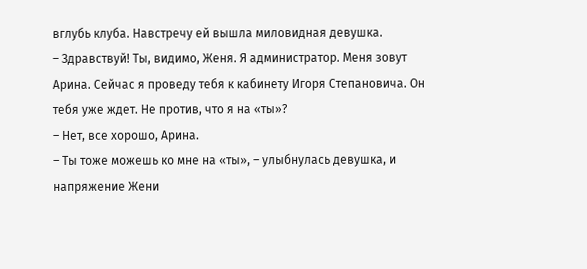вглубь клуба. Навстречу ей вышла миловидная девушка.
– Здравствуй! Ты, видимо, Женя. Я администратор. Меня зовут Арина. Сейчас я проведу тебя к кабинету Игоря Степановича. Он тебя уже ждет. Не против, что я на «ты»?
– Нет, все хорошо, Арина.
– Ты тоже можешь ко мне на «ты», – улыбнулась девушка, и напряжение Жени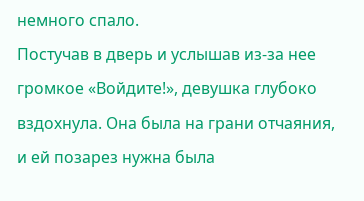немного спало.
Постучав в дверь и услышав из-за нее громкое «Войдите!», девушка глубоко вздохнула. Она была на грани отчаяния, и ей позарез нужна была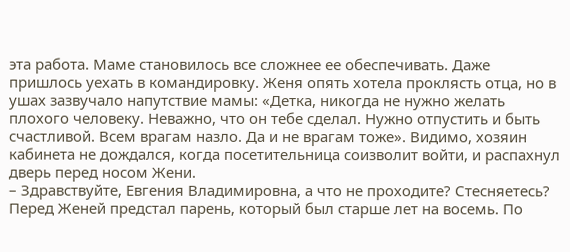эта работа. Маме становилось все сложнее ее обеспечивать. Даже пришлось уехать в командировку. Женя опять хотела проклясть отца, но в ушах зазвучало напутствие мамы: «Детка, никогда не нужно желать плохого человеку. Неважно, что он тебе сделал. Нужно отпустить и быть счастливой. Всем врагам назло. Да и не врагам тоже». Видимо, хозяин кабинета не дождался, когда посетительница соизволит войти, и распахнул дверь перед носом Жени.
– Здравствуйте, Евгения Владимировна, а что не проходите? Стесняетесь?
Перед Женей предстал парень, который был старше лет на восемь. По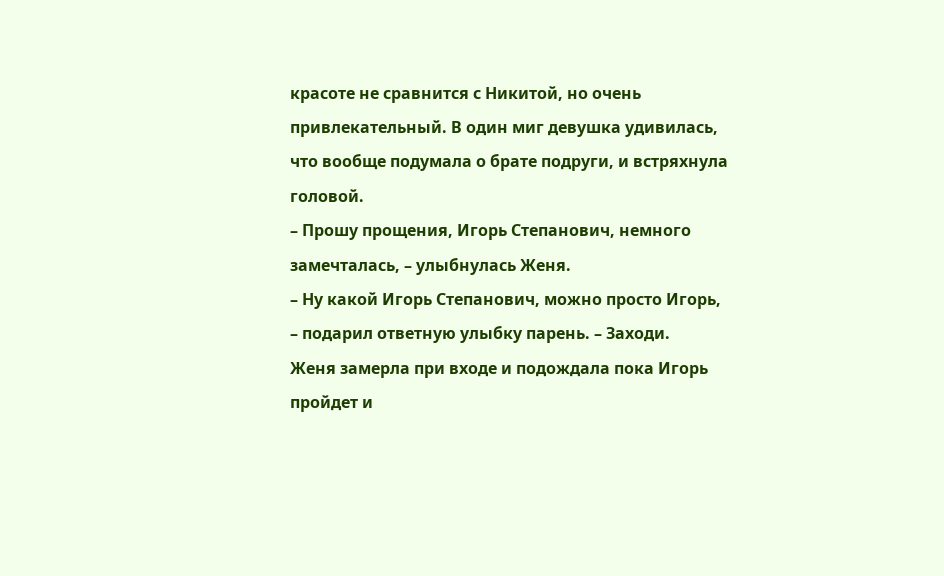красоте не сравнится с Никитой, но очень привлекательный. В один миг девушка удивилась, что вообще подумала о брате подруги, и встряхнула головой.
– Прошу прощения, Игорь Степанович, немного замечталась, – улыбнулась Женя.
– Ну какой Игорь Степанович, можно просто Игорь, – подарил ответную улыбку парень. – Заходи.
Женя замерла при входе и подождала пока Игорь пройдет и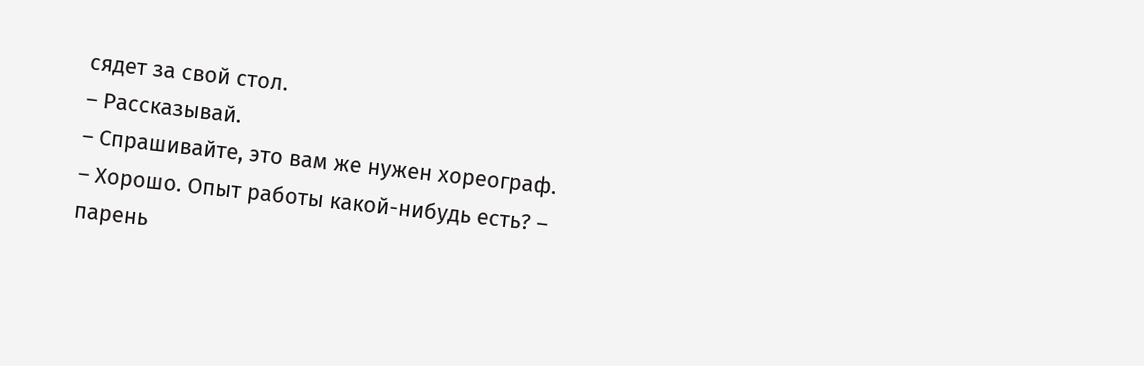сядет за свой стол.
– Рассказывай.
– Спрашивайте, это вам же нужен хореограф.
– Хорошо. Опыт работы какой-нибудь есть? – парень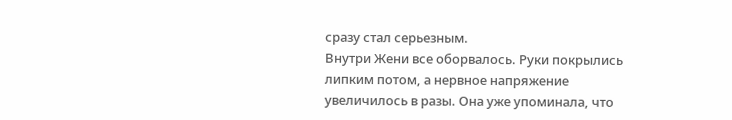сразу стал серьезным.
Внутри Жени все оборвалось. Руки покрылись липким потом, а нервное напряжение увеличилось в разы. Она уже упоминала, что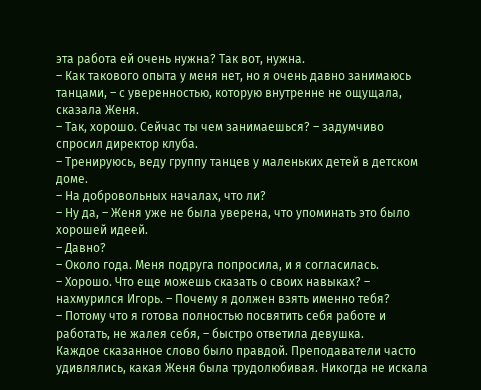эта работа ей очень нужна? Так вот, нужна.
– Как такового опыта у меня нет, но я очень давно занимаюсь танцами, – с уверенностью, которую внутренне не ощущала, сказала Женя.
– Так, хорошо. Сейчас ты чем занимаешься? – задумчиво спросил директор клуба.
– Тренируюсь, веду группу танцев у маленьких детей в детском доме.
– На добровольных началах, что ли?
– Ну да, – Женя уже не была уверена, что упоминать это было хорошей идеей.
– Давно?
– Около года. Меня подруга попросила, и я согласилась.
– Хорошо. Что еще можешь сказать о своих навыках? – нахмурился Игорь. – Почему я должен взять именно тебя?
– Потому что я готова полностью посвятить себя работе и работать, не жалея себя, – быстро ответила девушка.
Каждое сказанное слово было правдой. Преподаватели часто удивлялись, какая Женя была трудолюбивая. Никогда не искала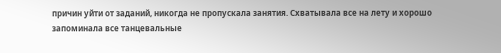причин уйти от заданий, никогда не пропускала занятия. Схватывала все на лету и хорошо запоминала все танцевальные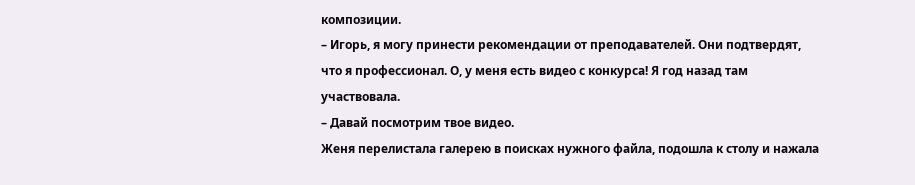композиции.
– Игорь, я могу принести рекомендации от преподавателей. Они подтвердят, что я профессионал. О, у меня есть видео с конкурса! Я год назад там участвовала.
– Давай посмотрим твое видео.
Женя перелистала галерею в поисках нужного файла, подошла к столу и нажала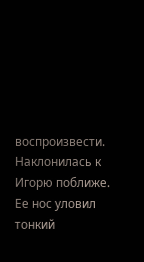воспроизвести. Наклонилась к Игорю поближе. Ее нос уловил тонкий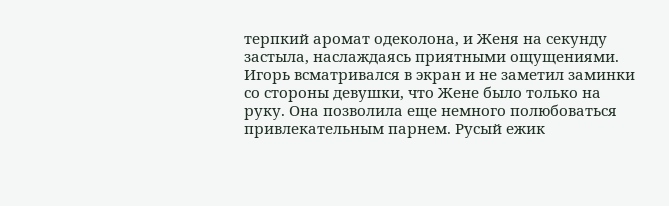терпкий аромат одеколона, и Женя на секунду застыла, наслаждаясь приятными ощущениями.
Игорь всматривался в экран и не заметил заминки со стороны девушки, что Жене было только на руку. Она позволила еще немного полюбоваться привлекательным парнем. Русый ежик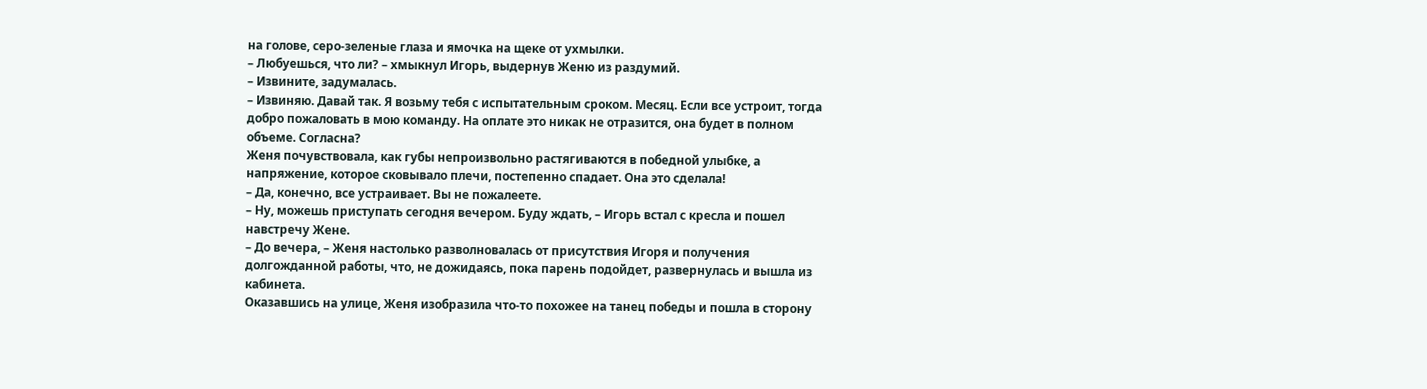на голове, серо-зеленые глаза и ямочка на щеке от ухмылки.
– Любуешься, что ли? – хмыкнул Игорь, выдернув Женю из раздумий.
– Извините, задумалась.
– Извиняю. Давай так. Я возьму тебя с испытательным сроком. Месяц. Если все устроит, тогда добро пожаловать в мою команду. На оплате это никак не отразится, она будет в полном объеме. Согласна?
Женя почувствовала, как губы непроизвольно растягиваются в победной улыбке, а напряжение, которое сковывало плечи, постепенно спадает. Она это сделала!
– Да, конечно, все устраивает. Вы не пожалеете.
– Ну, можешь приступать сегодня вечером. Буду ждать, – Игорь встал с кресла и пошел навстречу Жене.
– До вечера, – Женя настолько разволновалась от присутствия Игоря и получения долгожданной работы, что, не дожидаясь, пока парень подойдет, развернулась и вышла из кабинета.
Оказавшись на улице, Женя изобразила что-то похожее на танец победы и пошла в сторону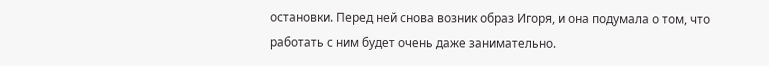остановки. Перед ней снова возник образ Игоря, и она подумала о том, что работать с ним будет очень даже занимательно.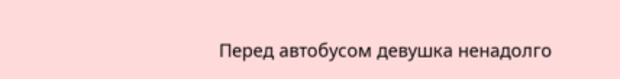Перед автобусом девушка ненадолго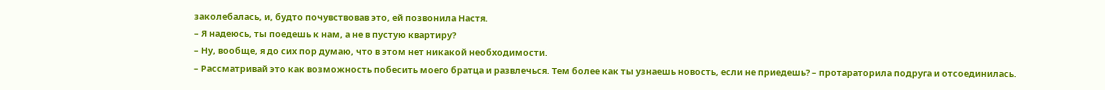заколебалась, и, будто почувствовав это, ей позвонила Настя.
– Я надеюсь, ты поедешь к нам, а не в пустую квартиру?
– Ну, вообще, я до сих пор думаю, что в этом нет никакой необходимости.
– Рассматривай это как возможность побесить моего братца и развлечься. Тем более как ты узнаешь новость, если не приедешь? – протараторила подруга и отсоединилась.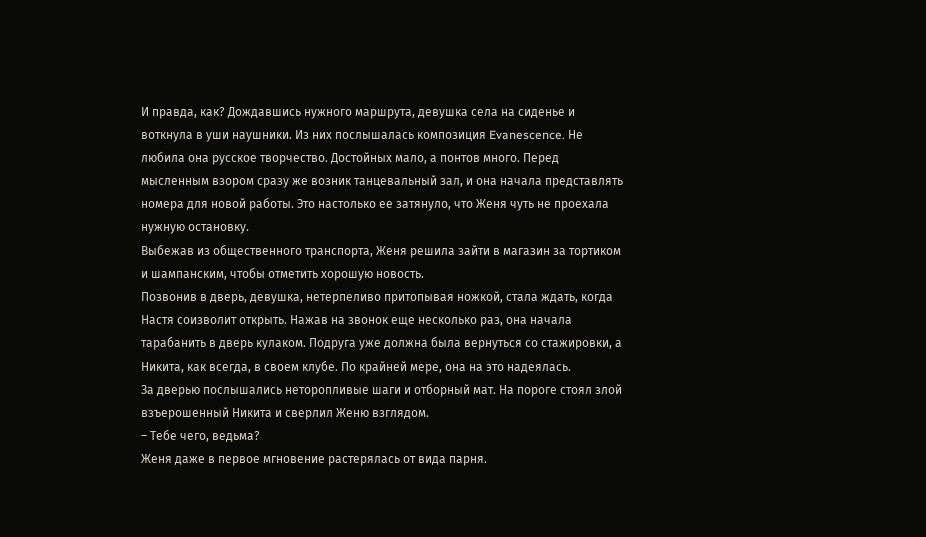И правда, как? Дождавшись нужного маршрута, девушка села на сиденье и воткнула в уши наушники. Из них послышалась композиция Evanescence. Не любила она русское творчество. Достойных мало, а понтов много. Перед мысленным взором сразу же возник танцевальный зал, и она начала представлять номера для новой работы. Это настолько ее затянуло, что Женя чуть не проехала нужную остановку.
Выбежав из общественного транспорта, Женя решила зайти в магазин за тортиком и шампанским, чтобы отметить хорошую новость.
Позвонив в дверь, девушка, нетерпеливо притопывая ножкой, стала ждать, когда Настя соизволит открыть. Нажав на звонок еще несколько раз, она начала тарабанить в дверь кулаком. Подруга уже должна была вернуться со стажировки, а Никита, как всегда, в своем клубе. По крайней мере, она на это надеялась.
За дверью послышались неторопливые шаги и отборный мат. На пороге стоял злой взъерошенный Никита и сверлил Женю взглядом.
– Тебе чего, ведьма?
Женя даже в первое мгновение растерялась от вида парня.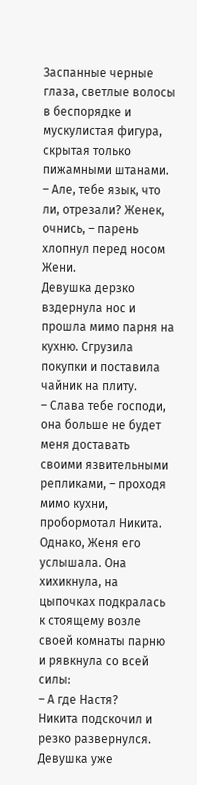Заспанные черные глаза, светлые волосы в беспорядке и мускулистая фигура, скрытая только пижамными штанами.
– Але, тебе язык, что ли, отрезали? Женек, очнись, – парень хлопнул перед носом Жени.
Девушка дерзко вздернула нос и прошла мимо парня на кухню. Сгрузила покупки и поставила чайник на плиту.
– Слава тебе господи, она больше не будет меня доставать своими язвительными репликами, – проходя мимо кухни, пробормотал Никита.
Однако, Женя его услышала. Она хихикнула, на цыпочках подкралась к стоящему возле своей комнаты парню и рявкнула со всей силы:
– А где Настя?
Никита подскочил и резко развернулся. Девушка уже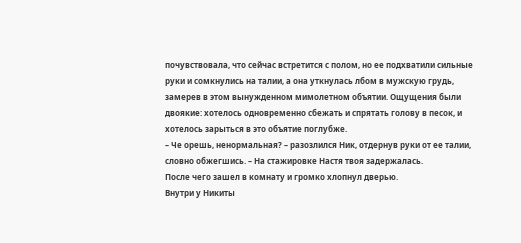почувствовала, что сейчас встретится с полом, но ее подхватили сильные руки и сомкнулись на талии, а она уткнулась лбом в мужскую грудь, замерев в этом вынужденном мимолетном объятии. Ощущения были двоякие: хотелось одновременно сбежать и спрятать голову в песок, и хотелось зарыться в это объятие поглубже.
– Че орешь, ненормальная? – разозлился Ник, отдернув руки от ее талии, словно обжегшись. – На стажировке Настя твоя задержалась.
После чего зашел в комнату и громко хлопнул дверью.
Внутри у Никиты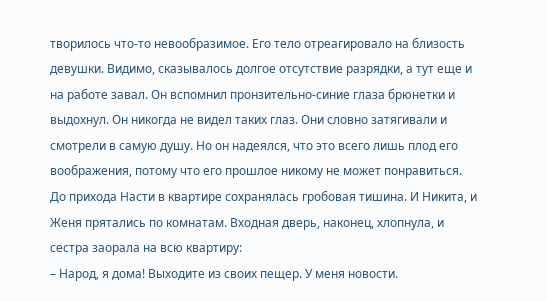творилось что-то невообразимое. Его тело отреагировало на близость девушки. Видимо, сказывалось долгое отсутствие разрядки, а тут еще и на работе завал. Он вспомнил пронзительно-синие глаза брюнетки и выдохнул. Он никогда не видел таких глаз. Они словно затягивали и смотрели в самую душу. Но он надеялся, что это всего лишь плод его воображения, потому что его прошлое никому не может понравиться.
До прихода Насти в квартире сохранялась гробовая тишина. И Никита, и Женя прятались по комнатам. Входная дверь, наконец, хлопнула, и сестра заорала на всю квартиру:
– Народ, я дома! Выходите из своих пещер. У меня новости.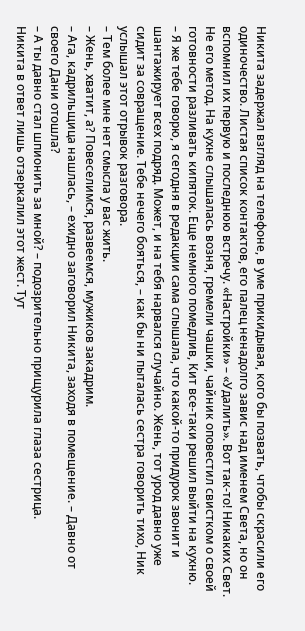Никита задержал взгляд на телефоне, в уме прикидывая, кого бы позвать, чтобы скрасили его одиночество. Листая список контактов, его палец ненадолго завис над именем Света, но он вспомнил их первую и последнюю встречу. «Настройки» – «Удалить». Вот так-то! Никаких Свет. Не его метод. На кухне слышалась возня, гремели чашки, чайник оповестил свистком о своей готовности разливать кипяток. Еще немного помедлив, Кит все-таки решил выйти на кухню.
– Я же тебе говорю, я сегодня в редакции сама слышала, что какой-то придурок звонит и шантажирует всех подряд. Может, и на тебя нарвался случайно. Жень, тот урод давно уже сидит за совращение. Тебе нечего бояться, – как бы ни пыталась сестра говорить тихо, Ник услышал этот отрывок разговора.
– Тем более мне нет смысла у вас жить.
– Жень, хватит, а? Повеселимся, развеемся, мужиков закадрим.
– Ага, кадрильщица нашлась, – ехидно заговорил Никита, заходя в помещение. – Давно от своего Дани отошла?
– А ты давно стал шпионить за мной? – подозрительно прищурила глаза сестрица.
Никита в ответ лишь отзеркалил этот жест. Тут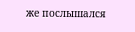же послышался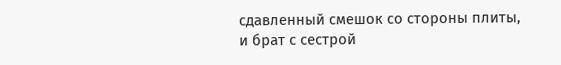сдавленный смешок со стороны плиты, и брат с сестрой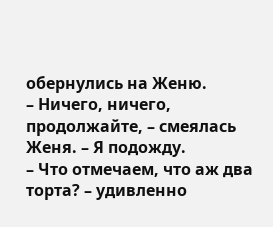обернулись на Женю.
– Ничего, ничего, продолжайте, – смеялась Женя. – Я подожду.
– Что отмечаем, что аж два торта? – удивленно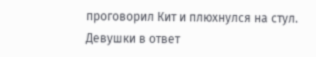проговорил Кит и плюхнулся на стул.
Девушки в ответ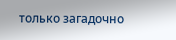только загадочно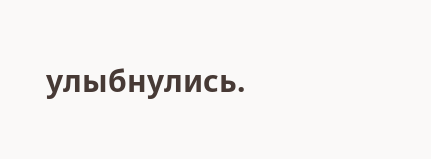улыбнулись.